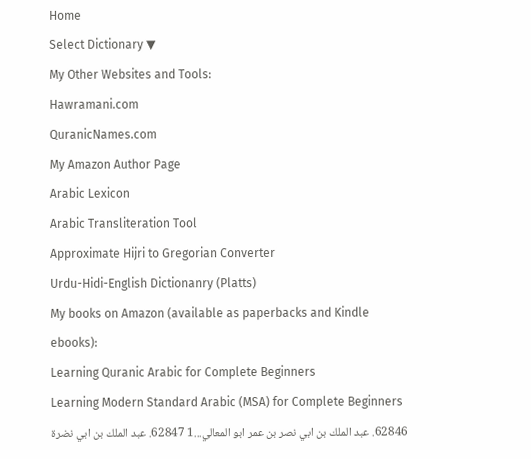Home
Select Dictionary ▼
My Other Websites and Tools:
Hawramani.com
QuranicNames.com
My Amazon Author Page
Arabic Lexicon
Arabic Transliteration Tool
Approximate Hijri to Gregorian Converter
Urdu-Hidi-English Dictionanry (Platts)
My books on Amazon (available as paperbacks and Kindle ebooks):
Learning Quranic Arabic for Complete Beginners
Learning Modern Standard Arabic (MSA) for Complete Beginners
62846. عبد الملك بن ابي نصر بن عمر ابو المعالي...1 62847. عبد الملك بن ابي نضرة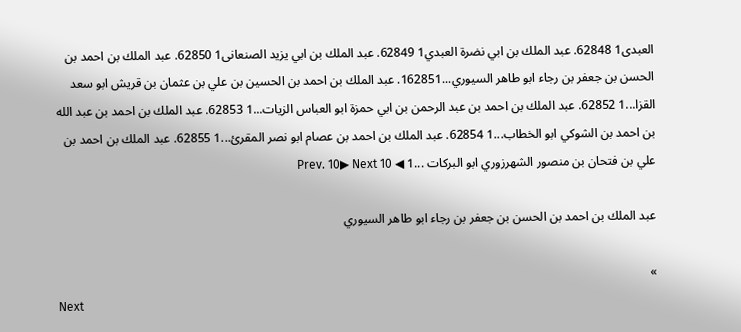العبدى1 62848. عبد الملك بن ابي نضرة العبدي1 62849. عبد الملك بن ابي يزيد الصنعانى1 62850. عبد الملك بن احمد بن الحسن بن جعفر بن رجاء ابو طاهر السيوري...162851. عبد الملك بن احمد بن الحسين بن علي بن عثمان بن قريش ابو سعد القزا...1 62852. عبد الملك بن احمد بن عبد الرحمن بن ابي حمزة ابو العباس الزيات...1 62853. عبد الملك بن احمد بن عبد الله بن احمد بن الشوكي ابو الخطاب...1 62854. عبد الملك بن احمد بن عصام ابو نصر المقرئ...1 62855. عبد الملك بن احمد بن علي بن فتحان بن منصور الشهرزوري ابو البركات ...1 ◀ Prev. 10▶ Next 10

عبد الملك بن احمد بن الحسن بن جعفر بن رجاء ابو طاهر السيوري

»
Next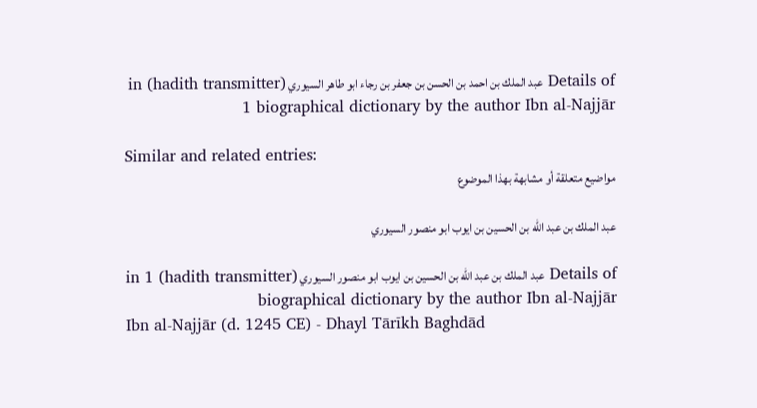Details of عبد الملك بن احمد بن الحسن بن جعفر بن رجاء ابو طاهر السيوري (hadith transmitter) in 1 biographical dictionary by the author Ibn al-Najjār

Similar and related entries:
مواضيع متعلقة أو مشابهة بهذا الموضوع

عبد الملك بن عبد الله بن الحسين بن ايوب ابو منصور السيوري

Details of عبد الملك بن عبد الله بن الحسين بن ايوب ابو منصور السيوري (hadith transmitter) in 1 biographical dictionary by the author Ibn al-Najjār
Ibn al-Najjār (d. 1245 CE) - Dhayl Tārīkh Baghdād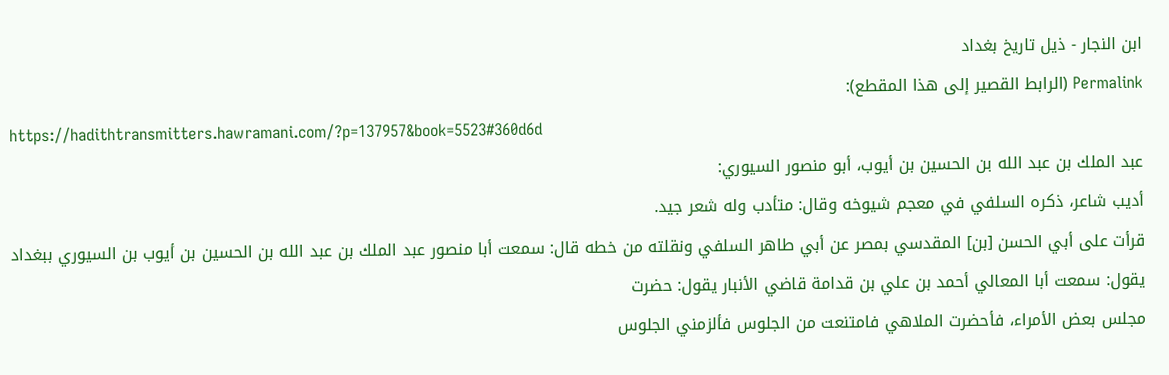ابن النجار - ذيل تاريخ بغداد
Permalink (الرابط القصير إلى هذا المقطع):
https://hadithtransmitters.hawramani.com/?p=137957&book=5523#360d6d
عبد الملك بن عبد الله بن الحسين بن أيوب، أبو منصور السيوري:
أديب شاعر، ذكره السلفي في معجم شيوخه وقال: متأدب وله شعر جيد.
قرأت على أبي الحسن [بن] المقدسي بمصر عن أبي طاهر السلفي ونقلته من خطه قال: سمعت أبا منصور عبد الملك بن عبد الله بن الحسين بن أيوب بن السيوري ببغداد يقول: سمعت أبا المعالي أحمد بن علي بن قدامة قاضي الأنبار يقول: حضرت
مجلس بعض الأمراء، فأحضرت الملاهي فامتنعت من الجلوس فألزمني الجلوس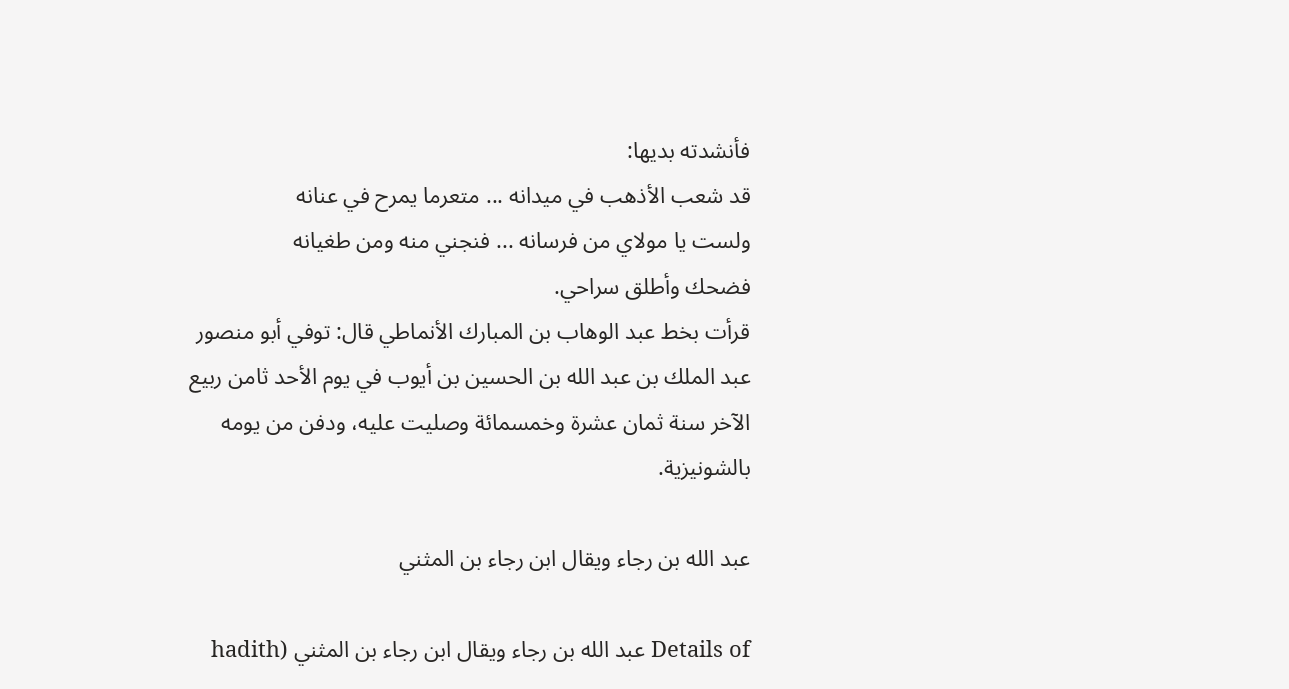فأنشدته بديها:
قد شعب الأذهب في ميدانه ... متعرما يمرح في عنانه
ولست يا مولاي من فرسانه ... فنجني منه ومن طغيانه
فضحك وأطلق سراحي.
قرأت بخط عبد الوهاب بن المبارك الأنماطي قال: توفي أبو منصور عبد الملك بن عبد الله بن الحسين بن أيوب في يوم الأحد ثامن ربيع الآخر سنة ثمان عشرة وخمسمائة وصليت عليه، ودفن من يومه بالشونيزية.

عبد الله بن رجاء ويقال ابن رجاء بن المثني

Details of عبد الله بن رجاء ويقال ابن رجاء بن المثني (hadith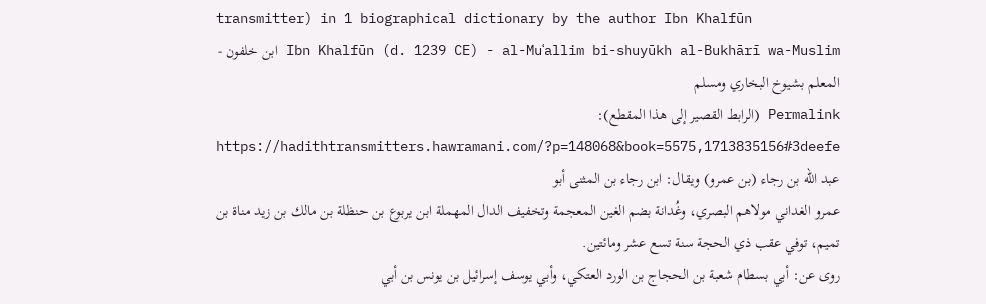transmitter) in 1 biographical dictionary by the author Ibn Khalfūn
Ibn Khalfūn (d. 1239 CE) - al-Muʿallim bi-shuyūkh al-Bukhārī wa-Muslim ابن خلفون - المعلم بشيوخ البخاري ومسلم
Permalink (الرابط القصير إلى هذا المقطع):
https://hadithtransmitters.hawramani.com/?p=148068&book=5575,1713835156#3deefe
عبد الله بن رجاء (بن عمرو) ويقال: ابن رجاء بن المثنى أبو
عمرو الغداني مولاهم البصري، وغُدانة بضم الغين المعجمة وتخفيف الدال المهملة ابن يربوع بن حنظلة بن مالك بن زيد مناة بن تميم، توفي عقب ذي الحجة سنة تسع عشر ومائتين.
روى عن: أبي بسطام شعبة بن الحجاج بن الورد العتكي، وأبي يوسف إسرائيل بن يونس بن أبي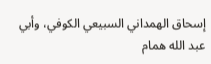إسحاق الهمداني السبيعي الكوفي، وأبي عبد الله همام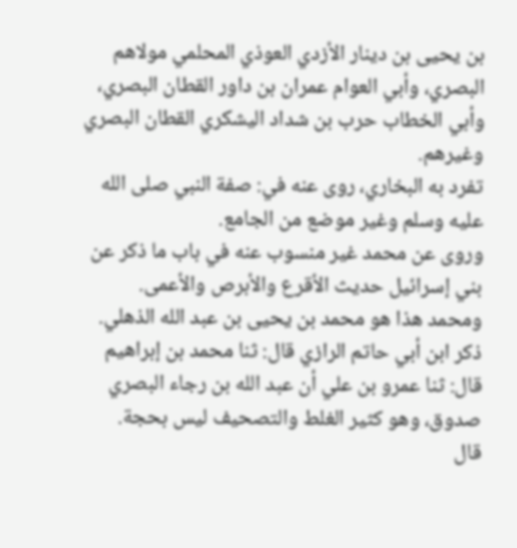بن يحيى بن دينار الأزدي العوذي المحلمي مولاهم البصري، وأبي العوام عمران بن داور القطان البصري، وأبي الخطاب حرب بن شداد اليشكري القطان البصري وغيرهم.
تفرد به البخاري، روى عنه في: صفة النبي صلى الله عليه وسلم وغير موضع من الجامع.
وروى عن محمد غير منسوب عنه في باب ما ذكر عن بني إسرائيل حديث الأقرع والأبرص والأعمى.
ومحمد هذا هو محمد بن يحيى بن عبد الله الذهلي.
ذكر ابن أبي حاتم الرازي قال: ثنا محمد بن إبراهيم قال: ثنا عمرو بن علي أن عبد الله بن رجاء البصري صدوق، وهو كثير الغلط والتصحيف ليس بحجة.
قال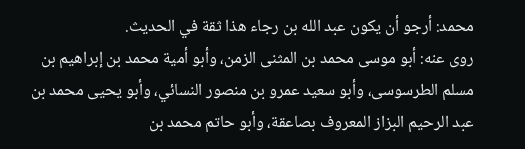محمد: أرجو أن يكون عبد الله بن رجاء هذا ثقة في الحديث.
روى عنه: أبو موسى محمد بن المثنى الزمن، وأبو أمية محمد بن إبراهيم بن مسلم الطرسوسى، وأبو سعيد عمرو بن منصور النسائي، وأبو يحيى محمد بن عبد الرحيم البزاز المعروف بصاعقة، وأبو حاتم محمد بن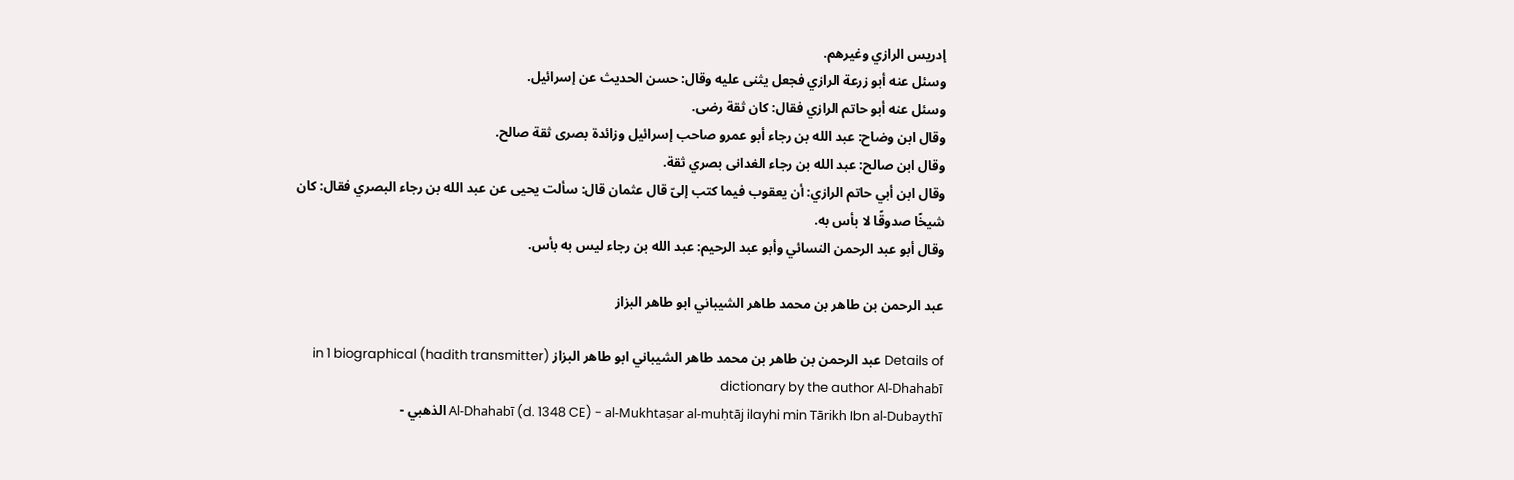إدريس الرازي وغيرهم.
وسئل عنه أبو زرعة الرازي فجعل يثنى عليه وقال: حسن الحديث عن إسرائيل.
وسئل عنه أبو حاتم الرازي فقال: كان ثقة رضى.
وقال ابن وضاح: عبد الله بن رجاء أبو عمرو صاحب إسرائيل وزائدة بصرى ثقة صالح.
وقال ابن صالح: عبد الله بن رجاء الغدانى بصري ثقة.
وقال ابن أبي حاتم الرازي: أن يعقوب فيما كتب إلىّ قال عثمان قال: سألت يحيى عن عبد الله بن رجاء البصري فقال: كان شيخًا صدوقًا لا بأس به.
وقال أبو عبد الرحمن النسائي وأبو عبد الرحيم: عبد الله بن رجاء ليس به بأس.

عبد الرحمن بن طاهر بن محمد طاهر الشيباني ابو طاهر البزاز

Details of عبد الرحمن بن طاهر بن محمد طاهر الشيباني ابو طاهر البزاز (hadith transmitter) in 1 biographical dictionary by the author Al-Dhahabī
Al-Dhahabī (d. 1348 CE) - al-Mukhtaṣar al-muḥtāj ilayhi min Tārikh Ibn al-Dubaythī الذهبي -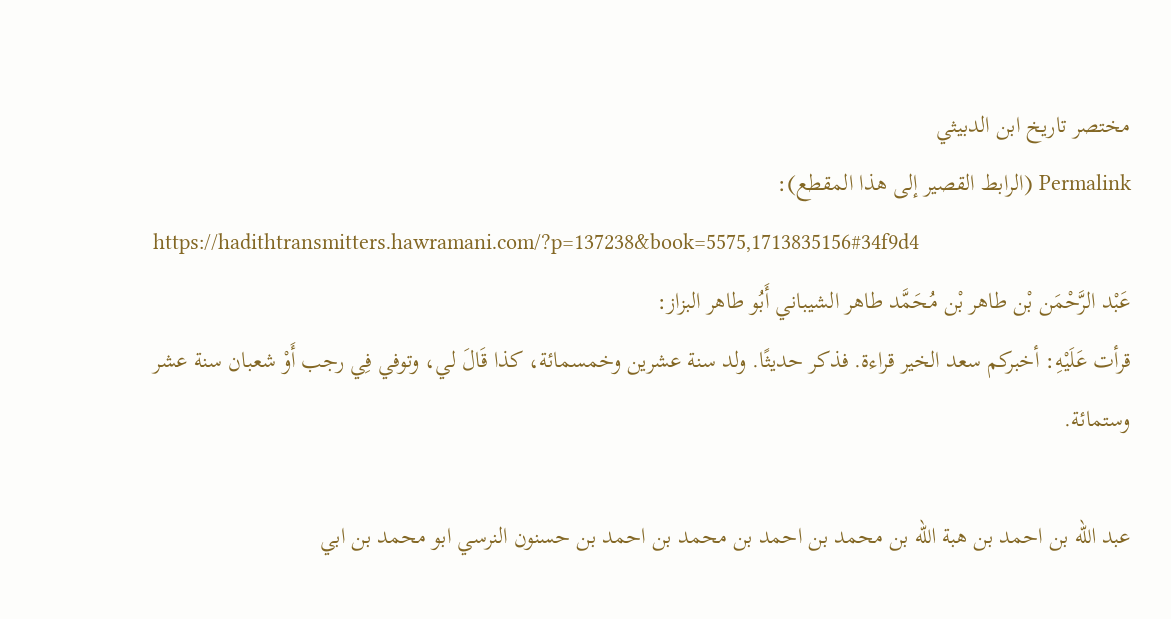مختصر تاريخ ابن الدبيثي
Permalink (الرابط القصير إلى هذا المقطع):
https://hadithtransmitters.hawramani.com/?p=137238&book=5575,1713835156#34f9d4
عَبْد الرَّحْمَن بْن طاهر بْن مُحَمَّد طاهر الشيباني أَبُو طاهر البزاز:
قرأت عَلَيْهِ: أخبركم سعد الخير قراءة. فذكر حديثًا. ولد سنة عشرين وخمسمائة، كذا قَالَ لي، وتوفي فِي رجب أَوْ شعبان سنة عشر وستمائة.

عبد الله بن احمد بن هبة الله بن محمد بن احمد بن محمد بن احمد بن حسنون النرسي ابو محمد بن ابي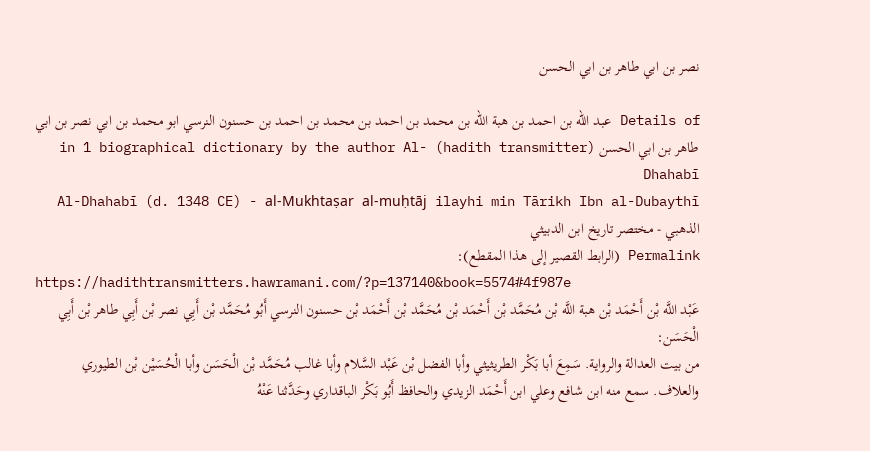نصر بن ابي طاهر بن ابي الحسن

Details of عبد الله بن احمد بن هبة الله بن محمد بن احمد بن محمد بن احمد بن حسنون النرسي ابو محمد بن ابي نصر بن ابي طاهر بن ابي الحسن (hadith transmitter) in 1 biographical dictionary by the author Al-Dhahabī
Al-Dhahabī (d. 1348 CE) - al-Mukhtaṣar al-muḥtāj ilayhi min Tārikh Ibn al-Dubaythī الذهبي - مختصر تاريخ ابن الدبيثي
Permalink (الرابط القصير إلى هذا المقطع):
https://hadithtransmitters.hawramani.com/?p=137140&book=5574#4f987e
عَبْد اللَّه بْن أَحْمَد بْن هبة اللَّه بْن مُحَمَّد بْن أَحْمَد بْن مُحَمَّد بْن أَحْمَد بْن حسنون النرسي أَبُو مُحَمَّد بْن أَبِي نصر بْن أَبِي طاهر بْن أَبِي الْحَسَن:
من بيت العدالة والرواية. سَمِعَ أبا بَكْر الطريثيثي وأبا الفضل بْن عَبْد السَّلام وأبا غالب مُحَمَّد بْن الْحَسَن وأبا الْحُسَيْن بْن الطيوري والعلاف. سمع منه ابن شافع وعلي ابن أَحْمَد الزيدي والحافظ أَبُو بَكْر الباقداري وحَدَّثنا عَنْهُ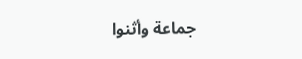جماعة وأثنوا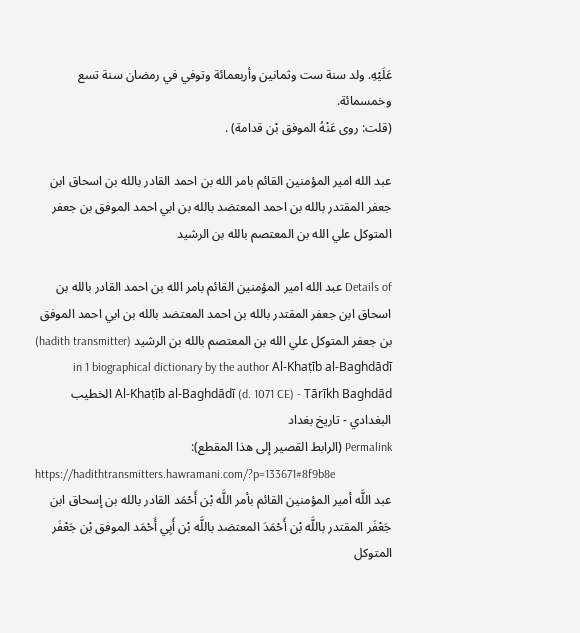عَلَيْهِ. ولد سنة ست وثمانين وأربعمائة وتوفي في رمضان سنة تسع وخمسمائة.
(قلت: روى عَنْهُ الموفق بْن قدامة) .

عبد الله امير المؤمنين القائم بامر الله بن احمد القادر بالله بن اسحاق ابن جعفر المقتدر بالله بن احمد المعتضد بالله بن ابي احمد الموفق بن جعفر المتوكل علي الله بن المعتصم بالله بن الرشيد

Details of عبد الله امير المؤمنين القائم بامر الله بن احمد القادر بالله بن اسحاق ابن جعفر المقتدر بالله بن احمد المعتضد بالله بن ابي احمد الموفق بن جعفر المتوكل علي الله بن المعتصم بالله بن الرشيد (hadith transmitter) in 1 biographical dictionary by the author Al-Khaṭīb al-Baghdādī
Al-Khaṭīb al-Baghdādī (d. 1071 CE) - Tārīkh Baghdād الخطيب البغدادي - تاريخ بغداد
Permalink (الرابط القصير إلى هذا المقطع):
https://hadithtransmitters.hawramani.com/?p=133671#8f9b8e
عبد اللَّه أمير المؤمنين القائم بأمر اللَّه بْن أَحْمَد القادر بالله بن إسحاق ابن جَعْفَر المقتدر باللَّه بْن أَحْمَدَ المعتضد باللَّه بْن أَبِي أَحْمَد الموفق بْن جَعْفَر المتوكل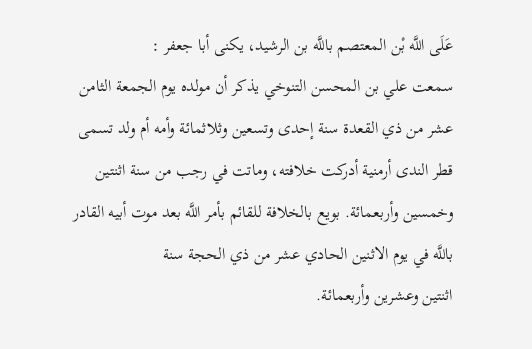عَلَى اللَّه بْن المعتصم باللَّه بن الرشيد، يكنى أبا جعفر :
سمعت علي بن المحسن التنوخي يذكر أن مولده يوم الجمعة الثامن عشر من ذي القعدة سنة إحدى وتسعين وثلاثمائة وأمه أم ولد تسمى قطر الندى أرمنية أدركت خلافته، وماتت في رجب من سنة اثنتين وخمسين وأربعمائة. بويع بالخلافة للقائم بأمر اللَّه بعد موت أبيه القادر باللَّه في يوم الاثنين الحادي عشر من ذي الحجة سنة
اثنتين وعشرين وأربعمائة.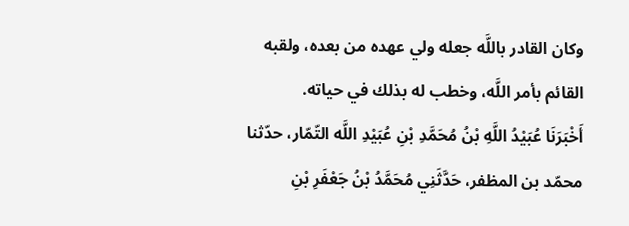وكان القادر باللَّه جعله ولي عهده من بعده، ولقبه القائم بأمر اللَّه، وخطب له بذلك في حياته.
أَخْبَرَنَا عُبَيْدُ اللَّهِ بْنُ مُحَمَّدِ بْنِ عُبَيْدِ اللَّه التّمّار، حدّثنا محمّد بن المظفر، حَدَّثَنِي مُحَمَّدُ بْنُ جَعْفَرِ بْنِ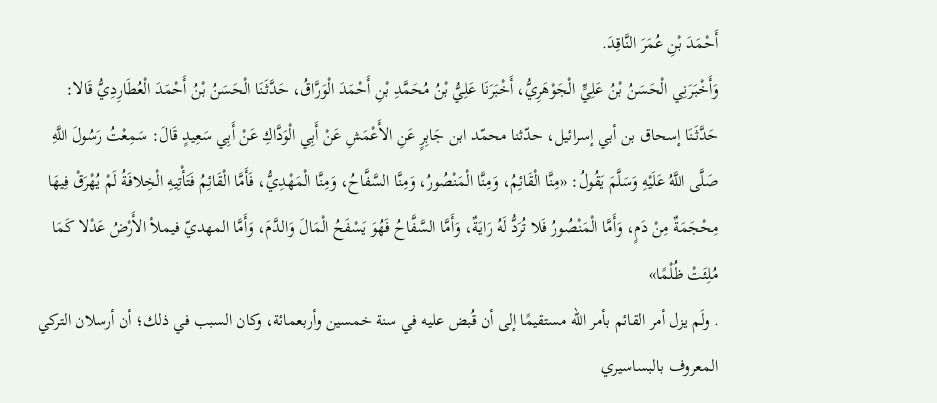أَحْمَدَ بْنِ عُمَرَ النَّاقِدَ.
وَأَخْبَرَنِي الْحَسَنُ بْنُ عَلِيٍّ الْجَوْهَرِيُّ، أَخْبَرَنَا عَلِيُّ بْنُ مُحَمَّدِ بْنِ أَحْمَدَ الْوَرَّاقُ، حَدَّثَنَا الْحَسَنُ بْنُ أَحْمَدَ الْعُطَارِدِيُّ قَالا: حَدَّثَنَا إسحاق بن أبي إسرائيل، حدّثنا محمّد ابن جَابِرٍ عَنِ الأَعْمَشِ عَنْ أَبِي الْوَدَّاكِ عَنْ أَبِي سَعِيدٍ قَالَ: سَمِعْتُ رَسُولَ اللَّهِ صَلَّى اللَّهُ عَلَيْهِ وَسَلَّمَ يَقُولُ: «مِنَّا الْقَائِمُ، وَمِنَّا الْمَنْصُورُ، وَمِنَّا السَّفَّاحُ، وَمِنَّا الْمَهْدِيُّ، فَأَمَّا الْقَائِمُ فَتَأْتِيهِ الْخِلافَةُ لَمْ يُهْرَقْ فِيهَا مِحْجَمَةٌ مِنْ دَمٍ، وَأَمَّا الْمَنْصُورُ فَلا تُرَدُّ لَهُ رَايَةٌ، وَأَمَّا السَّفَّاحُ فَهُوَ يَسْفَحُ الْمَالَ وَالدَّمَ، وَأَمَّا المهديّ فيملأ الأَرْضُ عَدْلا كَمَا مُلِئَتْ ظُلْمًا»
. ولَم يزل أمر القائم بأمر الله مستقيمًا إلى أن قُبض عليه في سنة خمسين وأربعمائة، وكان السبب في ذلك؛ أن أرسلان التركي المعروف بالبساسيري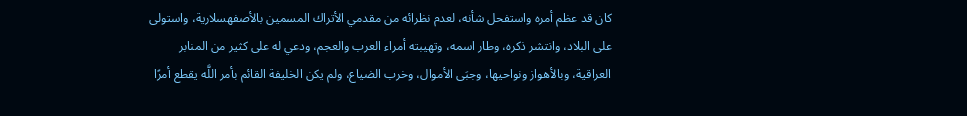كان قد عظم أمره واستفحل شأنه، لعدم نظرائه من مقدمي الأتراك المسمين بالأصفهسلارية، واستولى على البلاد، وانتشر ذكره، وطار اسمه، وتهيبته أمراء العرب والعجم، ودعي له على كثير من المنابر العراقية، وبالأهواز ونواحيها، وجبَى الأموال، وخرب الضياع، ولم يكن الخليفة القائم بأمر اللَّه يقطع أمرًا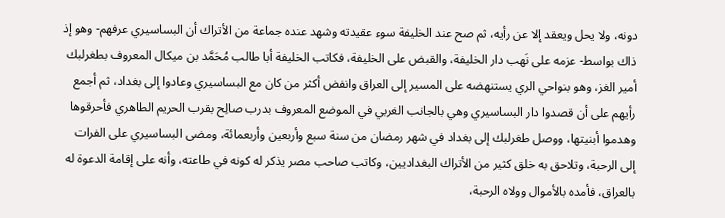دونه، ولا يحل ويعقد إلا عن رأيه، ثم صح عند الخليفة سوء عقيدته وشهد عنده جماعة من الأتراك أن البساسيري عرفهم- وهو إذ ذاك بواسط- عزمه على نَهب دار الخليفة، والقبض على الخليفة، فكاتب الخليفة أبا طالب مُحَمَّد بن ميكال المعروف بطغرلبك أمير الغز، وهو بنواحي الري يستنهضه على المسير إلى العراق وانفض أكثر من كان مع البساسيري وعادوا إلى بغداد، ثم أجمع رأيهم على أن قصدوا دار البساسيري وهي بالجانب الغربي في الموضع المعروف بدرب صالِح بقرب الحريم الطاهري فأحرقوها وهدموا أبنيتها، ووصل طغرلبك إلى بغداد في شهر رمضان من سنة سبع وأربعين وأربعمائة، ومضى البساسيري على الفرات إلى الرحبة، وتلاحق به خلق كثير من الأتراك البغداديين، وكاتب صاحب مصر يذكر له كونه في طاعته، وأنه على إقامة الدعوة له بالعراق، فأمده بالأموال وولاه الرحبة،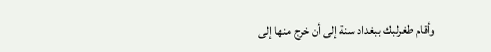وأقام طغرلبك ببغداد سنة إلى أن خرج منها إلى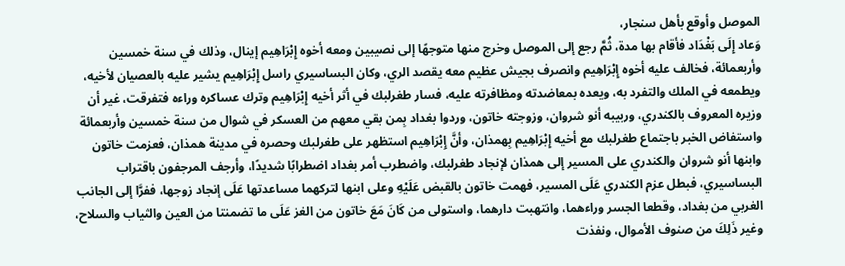الموصل وأوقع بأهل سنجار،
وَعاد إِلَى بَغْدَاد فأقام بها مدة، ثُمَّ رجع إلى الموصل وخرج منها متوجهًا إلى نصيبين ومعه أخوه إِبْرَاهِيم إينال، وذلك في سنة خمسين وأربعمائة، فخالف عليه أخوه إِبْرَاهِيم وانصرف بجيش عظيم معه يقصد الري، وكان البساسيري راسل إِبْرَاهِيم يشير عليه بالعصيان لأخيه، ويطمعه في الملك والتفرد به، ويعده بمعاضدته ومظافرته عليه، فسار طغرلبك في أثر أخيه إِبْرَاهِيم وترك عساكره وراءه فتفرقت، غير أن وزيره المعروف بالكندري، وربيبه أنو شروان، وزوجته خاتون، وردوا بغداد بِمن بقي معهم من العسكر في شوال من سنة خمسين وأربعمائة واستفاض الخبر باجتماع طغرلبك مع أخيه إِبْرَاهِيم بِهمذان، وأنَّ إِبْرَاهِيم استظهر على طغرلبك وحصره في مدينة همذان، فعزمت خاتون وابنها أنو شروان والكندري على المسير إلى همذان لإنجاد طغرلبك، واضطرب أمر بغداد اضطرابًا شديدًا، وأرجف المرجفون باقتراب البساسيري، فبطل عزم الكندري عَلَى المسير، فهمت خاتون بالقبض عَلَيْهِ وعلى ابنها لتركهما مساعدتها عَلَى إنجاد زوجها، ففرَّا إلى الجانب الغربي من بغداد، وقطعا الجسر وراءهما، وانتهبت دارهما، واستولى من كَانَ مَعَ خاتون من الغز عَلَى ما تضمنتا من العين والثياب والسلاح، وغير ذَلِكَ من صنوف الأموال، ونفذت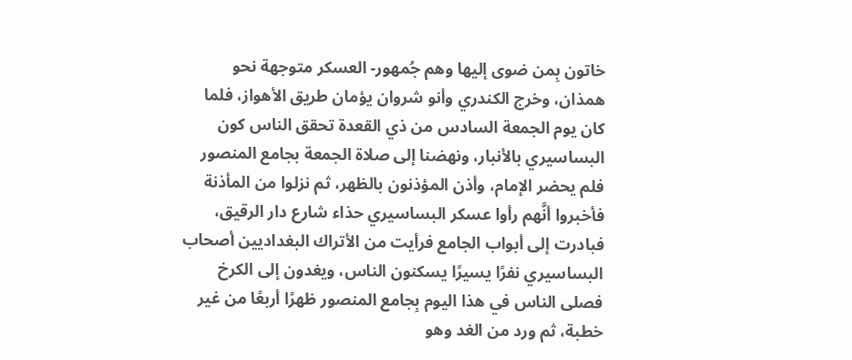خاتون بِمن ضوى إليها وهم جُمهور- العسكر متوجهة نحو همذان، وخرج الكندري وأنو شروان يؤمان طريق الأهواز، فلما كان يوم الجمعة السادس من ذي القعدة تحقق الناس كون البساسيري بالأنبار، ونهضنا إلى صلاة الجمعة بجامع المنصور فلم يحضر الإمام، وأذن المؤذنون بالظهر، ثم نزلوا من المأذنة فأخبروا أنَّهم رأوا عسكر البساسيري حذاء شارع دار الرقيق، فبادرت إلى أبواب الجامع فرأيت من الأتراك البغداديين أصحاب البساسيري نفرًا يسيرًا يسكنون الناس، ويغدون إلى الكرخ فصلى الناس في هذا اليوم بِجامع المنصور ظهرًا أربعًا من غير خطبة، ثم ورد من الغد وهو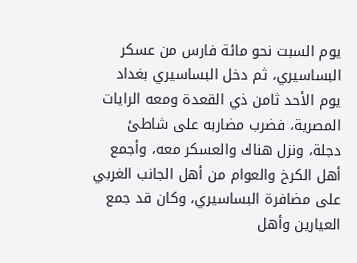يوم السبت نحو مائة فارس من عسكر البساسيري، ثم دخل البساسيري بغداد يوم الأحد ثامن ذي القعدة ومعه الرايات المصرية، فضرب مضاربه على شاطئ دجلة، ونزل هناك والعسكر معه، وأجمع أهل الكرخ والعوام من أهل الجانب الغربي على مضافرة البساسيري، وكان قد جمع العيارين وأهل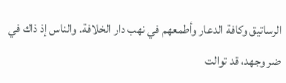الرساتيق وكافة الدعار وأطمعهم في نهب دار الخلافة. والناس إذ ذاك في ضر وجهد، قد توالت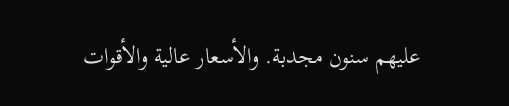عليهم سنون مجدبة. والأسعار عالية والأقوات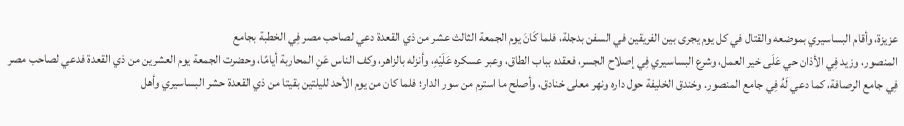عزيزة، وأقام البساسيري بموضعه والقتال في كل يوم يجرى بين الفريقين في السفن بدجلة، فلما كَانَ يوم الجمعة الثالث عشر من ذي القعدة دعي لصاحب مصر فِي الخطبة بجامع
المنصور، وزيد فِي الأذان حي عَلَى خير العمل، وشرع البساسيري فِي إصلاح الجسر، فعقده بباب الطاق، وعبر عسكره عَلَيْهِ، وأنزله بالزاهر، وكف الناس عَنِ المحاربة أيامًا، وحضرت الجمعة يوم العشرين من ذي القعدة فدعي لصاحب مصر فِي جامع الرصافة، كما دعي لَهُ فِي جامع المنصور. وخندق الخليفة حول داره ونهر معلى خنادق، وأصلح ما استرم من سور الدار؛ فلما كان من يوم الأحد لليلتين بقيتا من ذي القعدة حشر البساسيري وأهل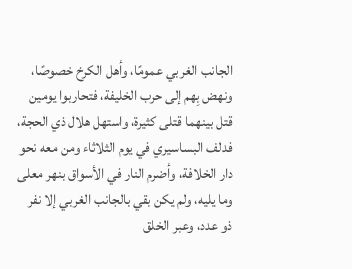الجانب الغربي عمومًا، وأهل الكرخ خصوصًا، ونهض بِهم إلى حرب الخليفة، فتحاربوا يومين قتل بينهما قتلى كثيرة، واستهل هلال ذي الحجة، فدلف البساسيري في يوم الثلاثاء ومن معه نحو دار الخلافة، وأضرم النار في الأسواق بنهر معلى وما يليه، ولم يكن بقي بالجانب الغربي إلا نفر ذو عدد، وعبر الخلق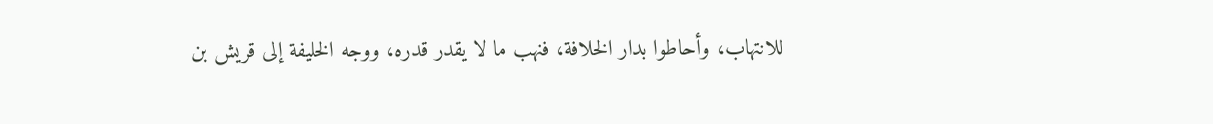للانتهاب، وأحاطوا بدار الخلافة، فنهب ما لا يقدر قدره، ووجه الخليفة إلى قريش بن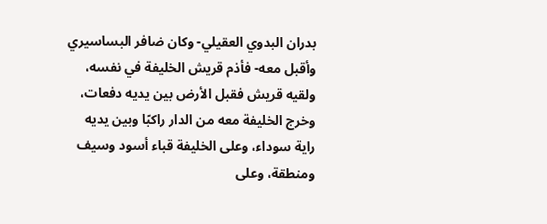بدران البدوي العقيلي- وكان ضافر البساسيري وأقبل معه- فأذم قريش الخليفة في نفسه، ولقيه قريش فقبل الأرض بين يديه دفعات، وخرج الخليفة معه من الدار راكبًا وبين يديه راية سوداء، وعلى الخليفة قباء أسود وسيف ومنطقة، وعلى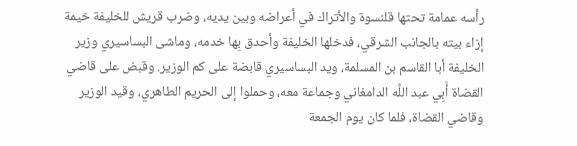رأسه عمامة تحتها قلنسوة والأتراك في أعراضه وبين يديه، وضرب قريش للخليفة خيمة إزاء بيته بالجانب الشرقي، فدخلها الخليفة وأحدق بِها خدمه، وماشى البساسيري وزير الخليفة أبا القاسم بن المسلمة، ويد البساسيري قابضة على كم الوزير. وقبض على قاضي القضاة أَبِي عبد اللَّه الدامغاني وجماعة معه، وحملوا إلى الحريم الطاهري، وقيد الوزير وقاضي القضاة، فلما كان يوم الجمعة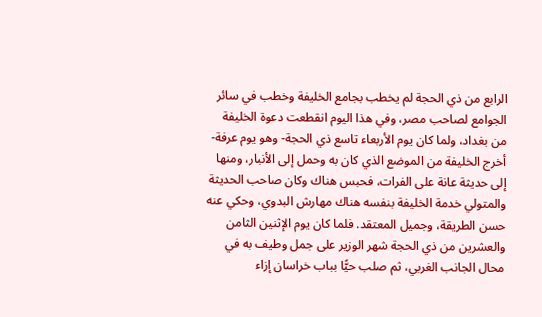الرابع من ذي الحجة لم يخطب بجامع الخليفة وخطب في سائر الجوامع لصاحب مصر، وفي هذا اليوم انقطعت دعوة الخليفة من بغداد، ولما كان يوم الأربعاء تاسع ذي الحجة- وهو يوم عرفة- أخرج الخليفة من الموضع الذي كان به وحمل إلى الأنبار، ومنها إلى حديثة عانة على الفرات، فحبس هناك وكان صاحب الحديثة والمتولي خدمة الخليفة بنفسه هناك مهارش البدوي، وحكي عنه حسن الطريقة، وجميل المعتقد. فلما كان يوم الإثنين الثامن والعشرين من ذي الحجة شهر الوزير على جمل وطيف به في محال الجانب الغربي، ثم صلب حيًّا بباب خراسان إزاء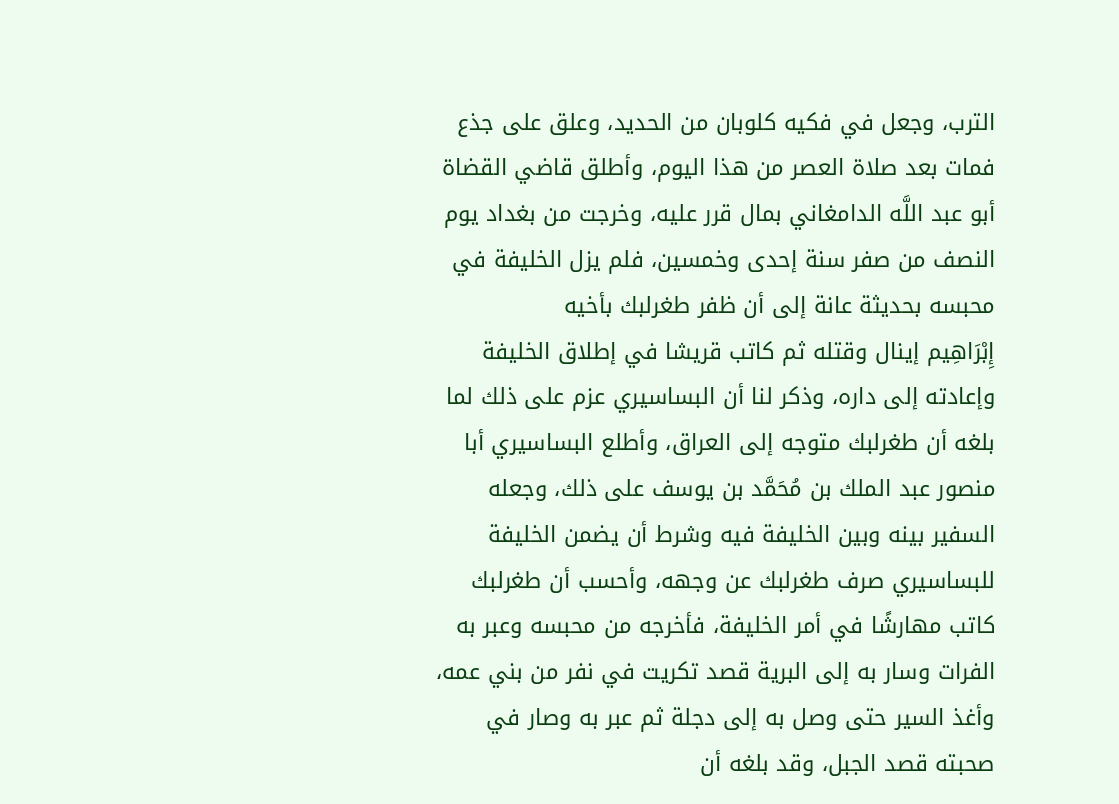الترب، وجعل في فكيه كلوبان من الحديد، وعلق على جذع فمات بعد صلاة العصر من هذا اليوم، وأطلق قاضي القضاة أبو عبد اللَّه الدامغاني بمال قرر عليه، وخرجت من بغداد يوم النصف من صفر سنة إحدى وخمسين، فلم يزل الخليفة في محبسه بحديثة عانة إلى أن ظفر طغرلبك بأخيه
إِبْرَاهِيم إينال وقتله ثم كاتب قريشا في إطلاق الخليفة وإعادته إلى داره، وذكر لنا أن البساسيري عزم على ذلك لما بلغه أن طغرلبك متوجه إلى العراق، وأطلع البساسيري أبا منصور عبد الملك بن مُحَمَّد بن يوسف على ذلك، وجعله السفير بينه وبين الخليفة فيه وشرط أن يضمن الخليفة للبساسيري صرف طغرلبك عن وجهه، وأحسب أن طغرلبك كاتب مهارشًا في أمر الخليفة، فأخرجه من محبسه وعبر به الفرات وسار به إلى البرية قصد تكريت في نفر من بني عمه، وأغذ السير حتى وصل به إلى دجلة ثم عبر به وصار في صحبته قصد الجبل، وقد بلغه أن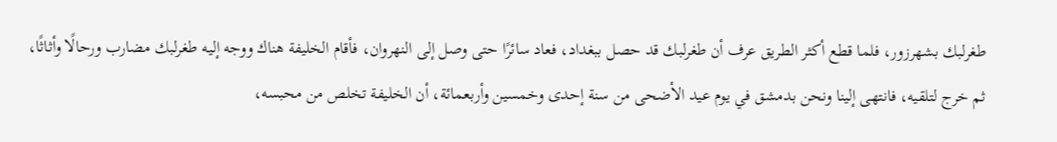طغرلبك بشهرزور، فلما قطع أكثر الطريق عرف أن طغرلبك قد حصل ببغداد، فعاد سائرًا حتى وصل إلى النهروان، فأقام الخليفة هناك ووجه إليه طغرلبك مضارب ورحالًا وأثاثًا، ثم خرج لتلقيه، فانتهى إلينا ونحن بدمشق في يوم عيد الأضحى من سنة إحدى وخمسين وأربعمائة، أن الخليفة تخلص من محبسه،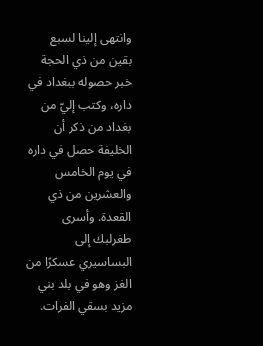وانتهى إلينا لسبع بقين من ذي الحجة خبر حصوله ببغداد في داره، وكتب إليّ من بغداد من ذكر أن الخليفة حصل في داره في يوم الخامس والعشرين من ذي القعدة. وأسرى طغرلبك إلى البساسيري عسكرًا من الغز وهو في بلد بني مزيد بسقي الفرات.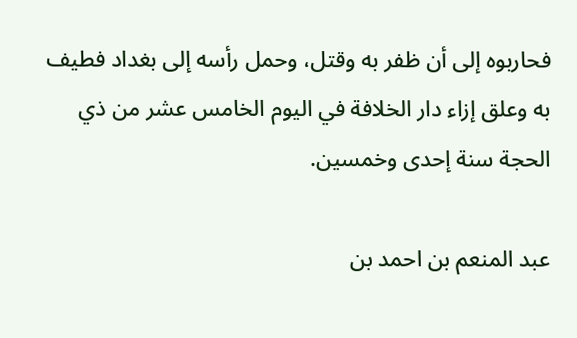فحاربوه إلى أن ظفر به وقتل، وحمل رأسه إلى بغداد فطيف به وعلق إزاء دار الخلافة في اليوم الخامس عشر من ذي الحجة سنة إحدى وخمسين.

عبد المنعم بن احمد بن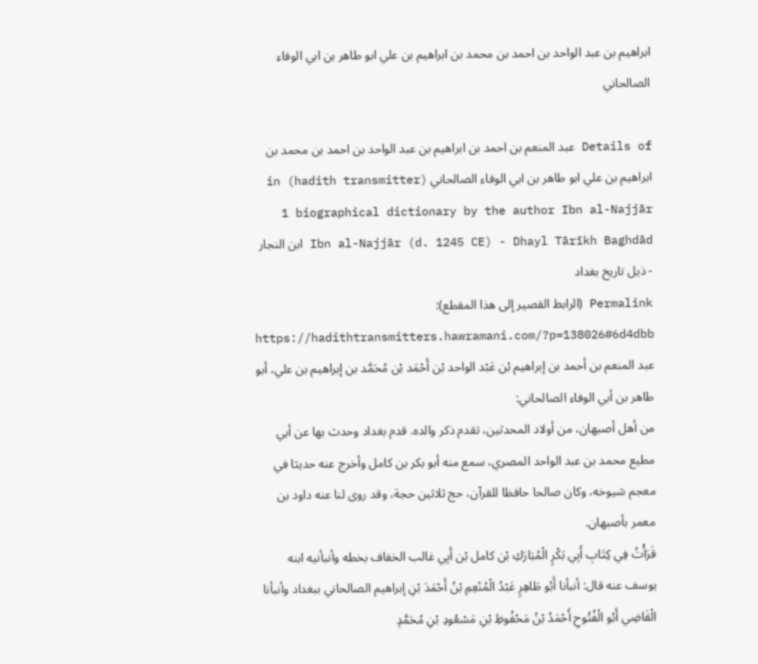ابراهيم بن عبد الواحد بن احمد بن محمد بن ابراهيم بن علي ابو طاهر بن ابي الوفاء الصالحاني

Details of عبد المنعم بن احمد بن ابراهيم بن عبد الواحد بن احمد بن محمد بن ابراهيم بن علي ابو طاهر بن ابي الوفاء الصالحاني (hadith transmitter) in 1 biographical dictionary by the author Ibn al-Najjār
Ibn al-Najjār (d. 1245 CE) - Dhayl Tārīkh Baghdād ابن النجار - ذيل تاريخ بغداد
Permalink (الرابط القصير إلى هذا المقطع):
https://hadithtransmitters.hawramani.com/?p=138026#6d4dbb
عبد المنعم بن أحمد بن إبراهيم بْن عَبْد الواحد بْن أَحْمَد بْن مُحَمَّد بن إبراهيم بن علي، أبو طاهر بن أبي الوفاء الصالحاني:
من أهل أصبهان، من أولاد المحدثين، تقدم ذكر والده. قدم بغداد وحدث بها عن أبي مطيع محمد بن عبد الواحد المصري، سمع منه أبو بكر بن كامل وأخرج عنه حديثا في معجم شيوخه، وكان صالحا حافظا للقرآن، حج ثلاثين حجة، وقد روى لنا عنه داود بن معمر بأصبهان.
قَرَأْتُ فِي كِتَابِ أَبِي بَكْرٍ الْمُبَارَكِ بْن كامل بْن أَبِي غالب الخفاف بخطه وأنبأنيه ابنه يوسف عنه قال: أنبأنا أَبُو طَاهِرٍ عَبْدُ الْمُنْعِمِ بْنُ أَحْمَدَ بْنِ إبراهيم الصالحاني ببغداد وأنبأنا الْقَاضِي أَبُو الْفُتُوحِ أَحْمَدُ بْنُ مَحْفُوظِ بْنِ مَسْعُودِ بْنِ مُحَمَّدٍ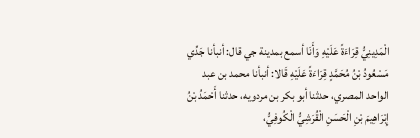الْمَدِينِيُّ قِرَاءَةً عَلَيْهِ وَأَنَا أسمع بمدينة جي قال: أنبأنا جَدِّي مَسْعُودُ بْنُ مُحَمَّدٍ قِرَاءَةً عَلَيْهِ قَالا: أنبأنا محمد بن عبد الواحد المصري، حدثنا أبو بكر بن مردويه، حدثنا أَحْمَدُ بْنُ إِبْرَاهِيمَ بْنِ الْحَسَنِ الْقُرَشِيُّ الْكُوفِيُّ،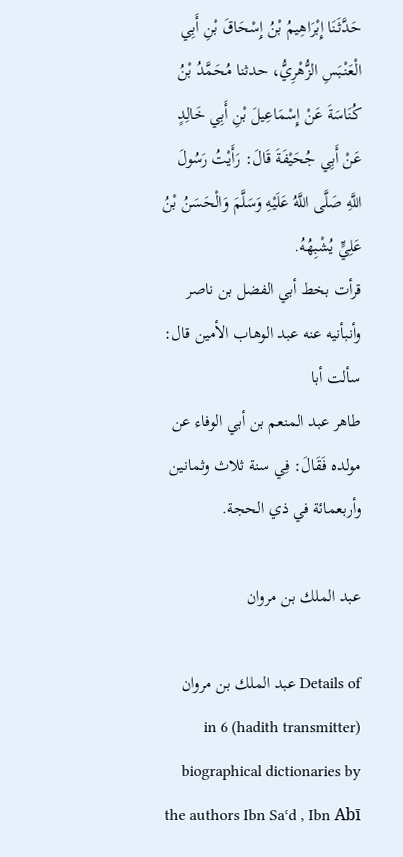حَدَّثَنَا إِبْرَاهِيمُ بْنُ إِسْحَاقَ بْنِ أَبِي الْعَنْبَسِ الزُّهْرِيُّ، حدثنا مُحَمَّدُ بْنُ كُنَاسَةَ عَنْ إِسْمَاعِيلَ بْنِ أَبِي خَالِدٍ عَنْ أَبِي جُحَيْفَةَ قَالَ: رَأَيْتُ رَسُولَ اللَّهِ صَلَّى اللَّهُ عَلَيْهِ وَسَلَّمَ وَالْحَسَنُ بْنُ عَلِيٍّ يُشْبِهُهُ.
قرأت بخط أبي الفضل بن ناصر وأنبأنيه عنه عبد الوهاب الأمين قال: سألت أبا
طاهر عبد المنعم بن أبي الوفاء عن مولده فَقَالَ: فِي سنة ثلاث وثمانين وأربعمائة في ذي الحجة.

عبد الملك بن مروان

Details of عبد الملك بن مروان (hadith transmitter) in 6 biographical dictionaries by the authors Ibn Saʿd , Ibn Abī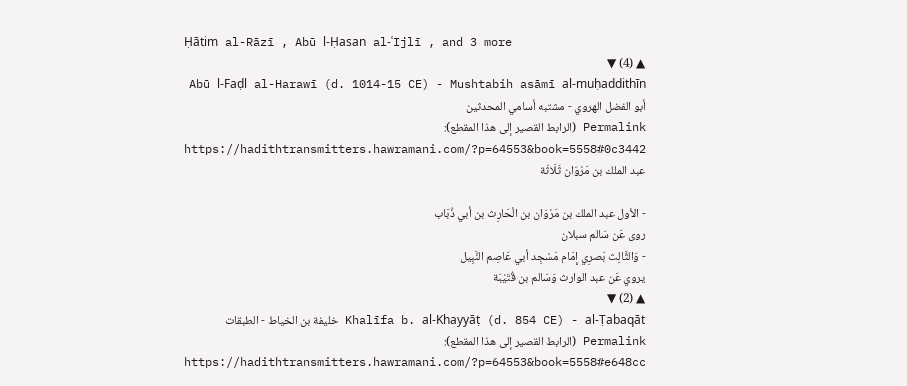Ḥātim al-Rāzī , Abū l-Ḥasan al-ʿIjlī , and 3 more
▲ (4) ▼
Abū l-Faḍl al-Harawī (d. 1014-15 CE) - Mushtabih asāmī al-muḥaddithīn أبو الفضل الهروي - مشتبه أسامي المحدثين
Permalink (الرابط القصير إلى هذا المقطع):
https://hadithtransmitters.hawramani.com/?p=64553&book=5558#0c3442
عبد الملك بن مَرْوَان ثَلَاثَة

- الأول عبد الملك بن مَرْوَان بن الْحَارِث بن أبي ذُبَاب
روى عَن سَالم سبلان
- وَالثَّالِث بَصرِي إِمَام مَسْجِد أبي عَاصِم النَّبِيل
يروي عَن عبد الوارث وَسَالم بن قُتَيْبَة
▲ (2) ▼
Khalīfa b. al-Khayyāṭ (d. 854 CE) - al-Ṭabaqāt خليفة بن الخياط - الطبقات
Permalink (الرابط القصير إلى هذا المقطع):
https://hadithtransmitters.hawramani.com/?p=64553&book=5558#e648cc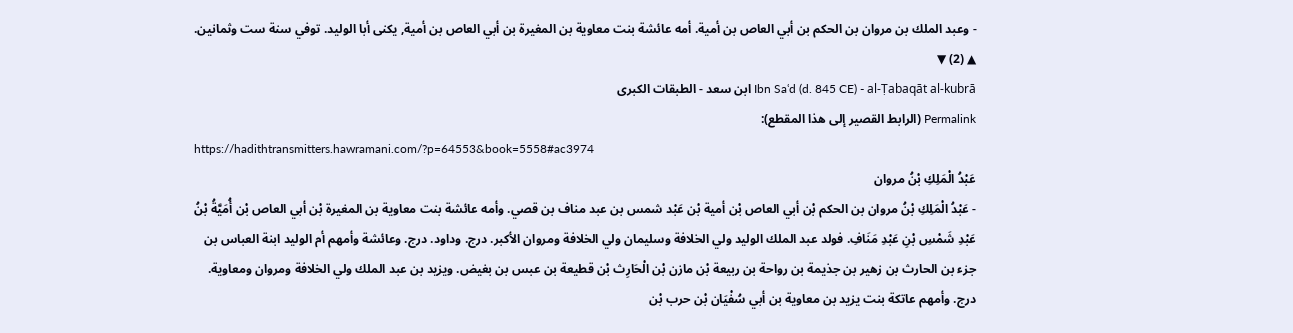- وعبد الملك بن مروان بن الحكم بن أبي العاص بن أمية. أمه عائشة بنت معاوية بن المغيرة بن أبي العاص بن أمية, يكنى أبا الوليد. توفي سنة ست وثمانين.
▲ (2) ▼
Ibn Saʿd (d. 845 CE) - al-Ṭabaqāt al-kubrā ابن سعد - الطبقات الكبرى
Permalink (الرابط القصير إلى هذا المقطع):
https://hadithtransmitters.hawramani.com/?p=64553&book=5558#ac3974
عَبْدُ الْمَلِكِ بْنُ مروان
- عَبْدُ الْمَلِكِ بْنُ مروان بن الحكم بْن أبي العاص بْن أمية بْن عَبْد شمس بن عبد مناف بن قصي. وأمه عائشة بنت معاوية بن المغيرة بْن أبي العاص بْن أُمَيَّةُ بْنُ عَبْدِ شَمْسِ بْنِ عَبْدِ مَنَافِ. فولد عبد الملك الوليد ولي الخلافة وسليمان ولي الخلافة ومروان الأكبر. درج. وداود. درج. وعائشة وأمهم أم الوليد ابنة العباس بن جزء بن الحارث بن زهير بن جذيمة بن رواحة بن ربيعة بْن مازن بْن الْحَارِث بْن قطيعة بن عبس بن بغيض. ويزيد بن عبد الملك ولي الخلافة ومروان ومعاوية. درج. وأمهم عاتكة بنت يزيد بن معاوية بن أبي سُفْيَان بْن حرب بْن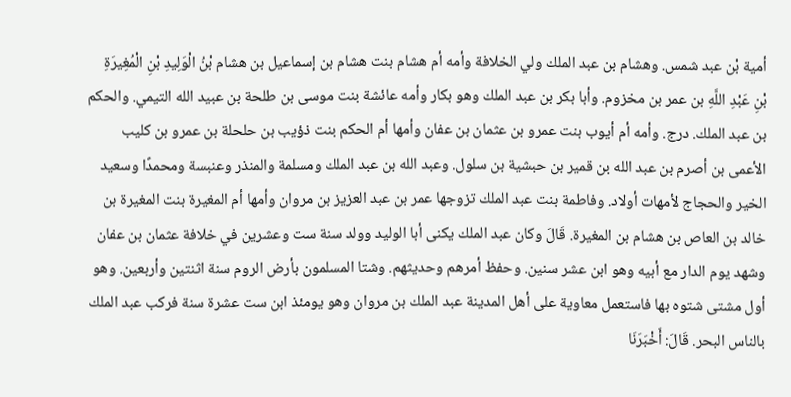أمية بْن عبد شمس. وهشام بن عبد الملك ولي الخلافة وأمه أم هشام بنت هشام بن إسماعيل بن هشام بْنُ الْوَلِيدِ بْنِ الْمُغِيرَةِ بْنِ عَبْدِ اللَّهِ بن عمر بن مخزوم. وأبا بكر بن عبد الملك وهو بكار وأمه عائشة بنت موسى بن طلحة بن عبيد الله التيمي. والحكم بن عبد الملك. درج. وأمه أم أيوب بنت عمرو بن عثمان بن عفان وأمها أم الحكم بنت ذؤيب بن حلحلة بن عمرو بن كليب الأعمى بن أصرم بن عبد الله بن قمير بن حبشية بن سلول. وعبد الله بن عبد الملك ومسلمة والمنذر وعنبسة ومحمدًا وسعيد الخير والحجاج لأمهات أولاد. وفاطمة بنت عبد الملك تزوجها عمر بن عبد العزيز بن مروان وأمها أم المغيرة بنت المغيرة بن خالد بن العاص بن هشام بن المغيرة. قَالَ وكان عبد الملك يكنى أبا الوليد وولد سنة ست وعشرين في خلافة عثمان بن عفان وشهد يوم الدار مع أبيه وهو ابن عشر سنين. وحفظ أمرهم وحديثهم. وشتا المسلمون بأرض الروم سنة اثنتين وأربعين. وهو أول مشتى شتوه بها فاستعمل معاوية على أهل المدينة عبد الملك بن مروان وهو يومئذ ابن ست عشرة سنة فركب عبد الملك بالناس البحر. قَالَ: أَخْبَرَنَا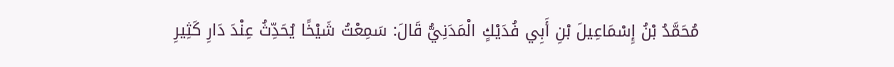مُحَمَّدُ بْنُ إِسْمَاعِيلَ بْنِ أَبِي فُدَيْكٍ الْمَدَنِيُّ قَالَ: سَمِعْتُ شَيْخًا يُحَدِّثُ عِنْدَ دَارِ كَثِيرِ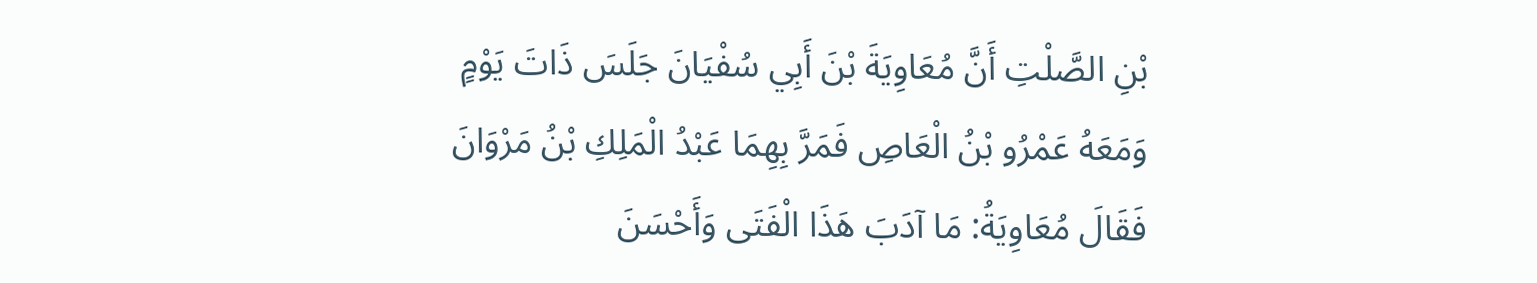بْنِ الصَّلْتِ أَنَّ مُعَاوِيَةَ بْنَ أَبِي سُفْيَانَ جَلَسَ ذَاتَ يَوْمٍ وَمَعَهُ عَمْرُو بْنُ الْعَاصِ فَمَرَّ بِهِمَا عَبْدُ الْمَلِكِ بْنُ مَرْوَانَ فَقَالَ مُعَاوِيَةُ: مَا آدَبَ هَذَا الْفَتَى وَأَحْسَنَ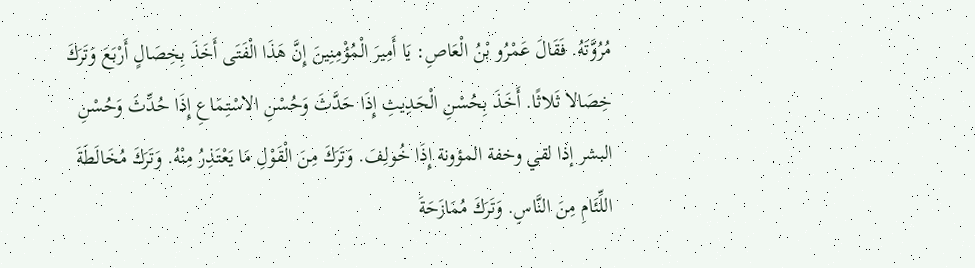مُرُوَّتَهُ. فَقَالَ عَمْرُو بْنُ الْعَاصِ: يَا أَمِيرَ الْمُؤْمِنِينَ إِنَّ هَذَا الْفَتَى أَخَذَ بِخِصَالٍ أَرْبَعَ وَتَرَكَ خِصَالا ثَلاثًا. أَخَذَ بِحُسْنِ الْحَدِيثِ إِذَا حَدَّثَ وَحُسْنِ الاسْتِمَاعِ إِذَا حُدِّثَ وَحُسْنِ البشر إذا لقي وخفة المؤونة إِذَا خُولِفَ. وَتَرَكَ مِنَ الْقَوْلِ مَا يَعْتَذِرُ مِنْهُ. وَتَرَكَ مُخَالَطَةَ اللِّئَامِ مِنَ النَّاسِ. وَتَرَكَ مُمَازَحَةَ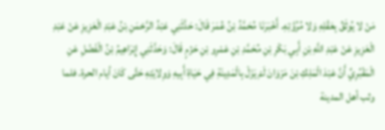مَنْ لا يُوثَقُ بِعَقْلِهِ وَلا مُرُوَّتِهِ. أَخْبَرَنَا مُحَمَّدُ بْنُ عُمَرَ قَالَ: حَدَّثَنِي عَبْدُ الرَّحْمَنِ بْنُ عَبْدِ الْعَزِيزِ عَنْ عَبْدِ الْعَزِيزِ عَنْ عَبْدِ اللَّهِ بْنِ أَبِي بَكْرِ بْنِ مُحَمَّدِ بْنِ عَمْرِو بْنِ حَزْمٍ قَالَ: وَحَدَّثَنِي إِبْرَاهِيمُ بْنُ الْفَضْلِ عَنِ الْمَقْبُرِيِّ أَنَّ عَبْدَ الْمَلِكِ بْنَ مَرْوَانَ لَمْ يَزَلْ بِالْمَدِينَةِ فِي حَيَاةِ أَبِيهِ وَوِلايَتِهِ حَتَّى كَانَ أيام الحرة. فلما وثب أهل المدينة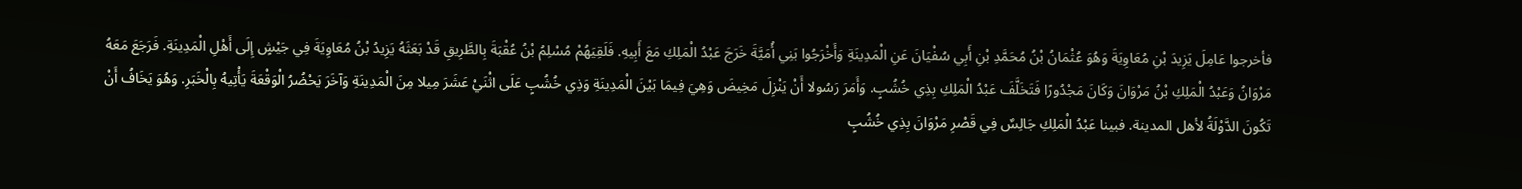فأخرجوا عَامِلَ يَزِيدَ بْنِ مُعَاوِيَةَ وَهُوَ عُثْمَانُ بْنُ مُحَمَّدِ بْنِ أَبِي سُفْيَانَ عَنِ الْمَدِينَةِ وَأَخْرَجُوا بَنِي أُمَيَّةَ خَرَجَ عَبْدُ الْمَلِكِ مَعَ أَبِيهِ. فَلَقِيَهُمْ مُسْلِمُ بْنُ عُقْبَةَ بِالطَّرِيقِ قَدْ بَعَثَهُ يَزِيدُ بْنُ مُعَاوِيَةَ فِي جَيْشٍ إِلَى أَهْلِ الْمَدِينَةِ. فَرَجَعَ مَعَهُ مَرْوَانُ وَعَبْدُ الْمَلِكِ بْنُ مَرْوَانَ وَكَانَ مَجْدُورًا فَتَخَلَّفَ عَبْدُ الْمَلِكِ بِذِي خُشُبٍ. وَأَمَرَ رَسُولا أَنْ يَنْزِلَ مَخِيضَ وَهِيَ فِيمَا بَيْنَ الْمَدِينَةِ وَذِي خُشُبٍ عَلَى اثْنَيْ عَشَرَ مِيلا مِنَ الْمَدِينَةِ وَآخَرَ يَحْضُرُ الْوَقْعَةَ يَأْتِيهُ بِالْخَبَرِ. وَهُوَ يَخَافُ أَنْ تَكُونَ الدَّوْلَةُ لأهل المدينة. فبينا عَبْدُ الْمَلِكِ جَالِسٌ فِي قَصْرِ مَرْوَانَ بِذِي خُشُبٍ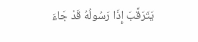يَتَرَقَّبَ إِذَا رَسُولُهُ قَدْ جَاءَ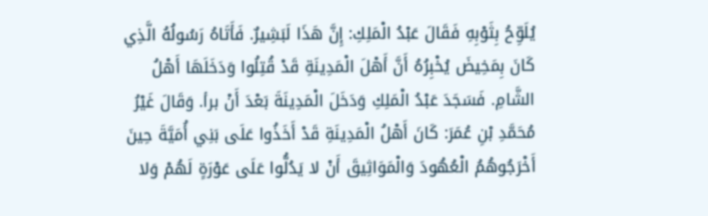يُلَوِّحُ بِثَوْبِهِ فَقَالَ عَبْدُ الْمَلِكِ: إِنَّ هَذَا لَبَشِيرٌ. فَأَتَاهُ رَسُولُهُ الَّذِي كَانَ بِمَخِيضَ يُخْبِرُهُ أَنَّ أَهْلَ الْمَدِينَةِ قَدْ قُتِلُوا وَدَخَلَهَا أَهْلُ الشَّامِ. فَسَجَدَ عَبْدُ الْمَلِكِ وَدَخَلَ الْمَدِينَةَ بَعْدَ أَنْ برأ. وَقَالَ غَيْرُ مُحَمَّدِ بْنِ عُمَرَ: كَانَ أَهْلُ الْمَدِينَةِ قَدْ أَخَذُوا عَلَى بَنِي أُمَيَّةَ حِينَ أَخْرَجُوهُمُ الْعُهُودَ وَالْمَوَاثِيقَ أَنْ لا يَدُلُّوا عَلَى عَوْرَةٍ لَهُمْ وَلا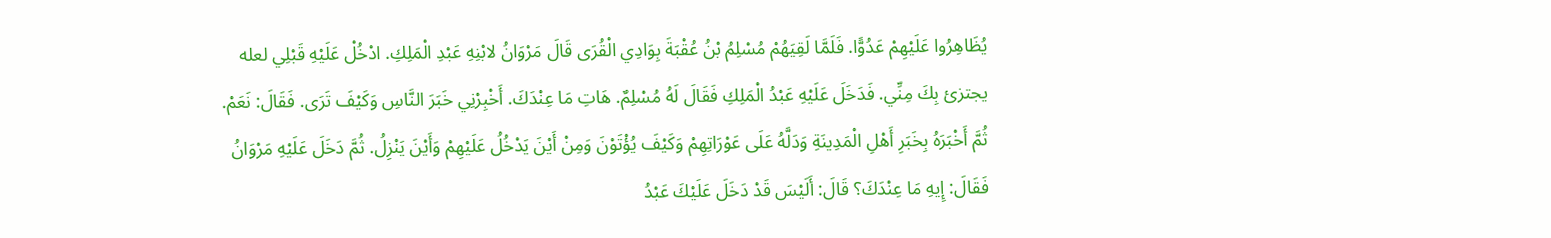يُظَاهِرُوا عَلَيْهِمْ عَدُوًّا. فَلَمَّا لَقِيَهُمْ مُسْلِمُ بْنُ عُقْبَةَ بِوَادِي الْقُرَى قَالَ مَرْوَانُ لابْنِهِ عَبْدِ الْمَلِكِ. ادْخُلْ عَلَيْهِ قَبْلِي لعله يجتزئ بِكَ مِنِّي. فَدَخَلَ عَلَيْهِ عَبْدُ الْمَلِكِ فَقَالَ لَهُ مُسْلِمٌ. هَاتِ مَا عِنْدَكَ. أَخْبِرْنِي خَبَرَ النَّاسِ وَكَيْفَ تَرَى. فَقَالَ: نَعَمْ. ثُمَّ أَخْبَرَهُ بِخَبَرِ أَهْلِ الْمَدِينَةِ وَدَلَّهُ عَلَى عَوْرَاتِهِمْ وَكَيْفَ يُؤْتَوْنَ وَمِنْ أَيْنَ يَدْخُلُ عَلَيْهِمْ وَأَيْنَ يَنْزِلُ. ثُمَّ دَخَلَ عَلَيْهِ مَرْوَانُ فَقَالَ: إِيهِ مَا عِنْدَكَ؟ قَالَ: أَلَيْسَ قَدْ دَخَلَ عَلَيْكَ عَبْدُ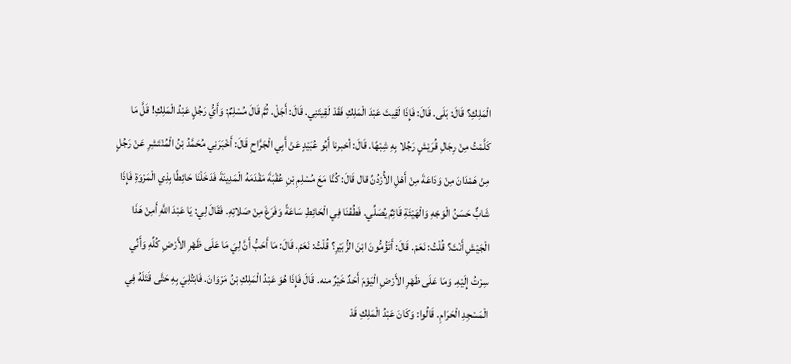الْمَلِكِ؟ قَالَ: بَلَى. قَالَ: فَإِذَا لَقِيتَ عَبْدَ الْمَلِكِ فَقَدْ لَقِيتَنِي. قَالَ: أَجَلْ. ثُمَّ قَالَ مُسْلِمٌ: وَأَيُّ رَجُلٍ عَبْدُ الْمَلِكِ! قَلَّ مَا كَلَّمْتُ مِنْ رِجَالِ قُرَيْشٍ رَجُلا بِهِ شِبْهًا. قَالَ: أخبرنا أَبُو عُبَيْدٍ عَنْ أَبِي الْجَرَّاحِ قَالَ: أَخْبَرَنِي مُحَمَّدُ بْنُ الْمُنْتَشِرِ عَنْ رَجُلٍ مِنْ هَمْدَانَ مِنْ وَدَاعَةَ مِنْ أَهْلِ الأُرْدُنِّ قال قَالَ: كُنَّا مَعَ مُسْلِمِ بْنِ عُقْبَةَ مَقْدَمَهُ الْمَدِينَةَ فَدَخَلْنَا حَائِطًا بِذِي الْمَرْوَةِ فَإِذَا شَابٌّ حَسَنُ الْوَجْهِ وَالْهَيْئَةِ قَائِمٌ يُصَلِّي. فَطُفْنَا فِي الْحَائِطِ سَاعَةً وَفَرَغَ مِنْ صَلاتِهِ. فَقَالَ لِي: يَا عَبْدَ اللَّهِ أَمِنْ هَذَا الْجَيْشِ أَنْتَ؟ قُلْتُ: نَعَمْ. قَالَ: أَتَؤُمُّونَ ابْنَ الزُّبَيْرِ؟ قُلْتُ: نَعَمْ. قَالَ: مَا أَحَبُّ أَنَّ لِيَ مَا عَلَى ظَهْرِ الأَرْضِ كُلِّهِ وَأَنِّي سِرْتُ إِلَيْهِ. وَمَا عَلَى ظَهْرِ الأَرْضِ الْيَوْمَ أَحَدٌ خَيْرٌ منه. قَالَ فَإِذَا هُوَ عَبْدُ الْمَلِكِ بْنُ مَرْوَانَ. فَابْتُلِيَ بِهِ حَتَّى قَتَلَهُ فِي الْمَسْجِدِ الْحَرَامِ. قَالُوا: وَكَانَ عَبْدُ الْمَلِكِ قَدْ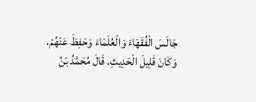جَالَسَ الْفُقَهَاءَ وَالْعُلَمَاءَ وَحَفِظَ عَنْهُمْ. وَكَانَ قَلِيلَ الْحَدِيثِ. قَالَ مُحَمَّدُ بْنُ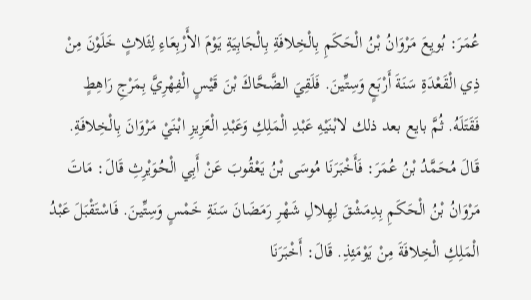عُمَرَ: بُويِعَ مَرْوَانُ بْنُ الْحَكَمِ بِالْخِلافَةِ بِالْجَابِيَةِ يَوْمَ الأَرْبِعَاءِ لِثَلاثٍ خَلَوْنَ مِنْ ذِي الْقَعْدَةِ سَنَةَ أَرْبَعٍ وَسِتِّينَ. فَلَقِيَ الضَّحَّاكَ بْنَ قَيْسٍ الْفِهْرِيَّ بِمَرْجِ رَاهِطٍ فَقَتَلَهُ. ثُمَّ بايع بعد ذلك لابْنَيْهِ عَبْدِ الْمَلِكِ وَعَبْدِ الْعَزِيزِ ابْنَيْ مَرْوَانَ بِالْخِلافَةِ. قَالَ مُحَمَّدُ بْنُ عُمَرَ: فَأَخْبَرَنَا مُوسَى بْنُ يَعْقُوبَ عَنْ أَبِي الْحُوَيْرِثِ قَالَ: مَاتَ مَرْوَانُ بْنُ الْحَكَمِ بِدِمَشْقَ لِهِلالِ شَهْرِ رَمَضَانَ سَنَةِ خَمْسٍ وَسِتِّينَ. فَاسْتَقْبَلَ عَبْدُ الْمَلِكِ الْخِلافَةَ مِنْ يَوْمَئِذِ. قَالَ: أَخْبَرَنَا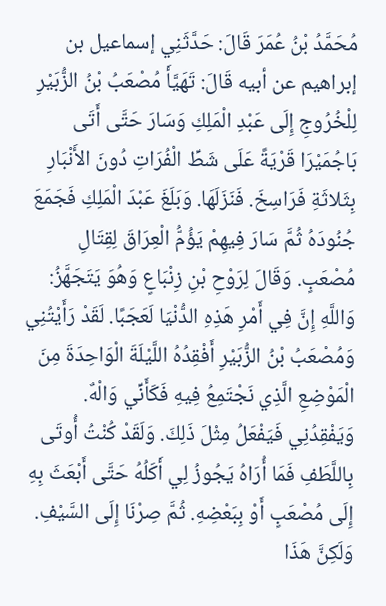مُحَمَّدُ بْنُ عُمَرَ قَالَ: حَدَّثَنِي إسماعيل بن إبراهيم عن أبيه قَالَ: تَهَيَّأَ مُصْعَبُ بْنُ الزُّبَيْرِ لِلْخُرُوجِ إِلَى عَبْدِ الْمَلِكِ وَسَارَ حَتَّى أَتَى بَاجُمَيْرَا قَرْيَةً عَلَى شَطِّ الْفُرَاتِ دُونَ الأَنْبَارِ بِثَلاثَةِ فَرَاسِخَ. فَنَزَلَهَا. وَبَلَغَ عَبْدَ الْمَلِكِ فَجَمَعَ جُنُودَهُ ثُمَّ سَارَ فِيهِمْ يَؤُمُّ الْعِرَاقَ لِقِتَالِ مُصْعَبٍ. وَقَالَ لِرَوْحِ بْنِ زِنْبَاعٍ وَهُوَ يَتَجَهَّزُ: وَاللَّهِ إِنَّ فِي أَمْرِ هَذِهِ الدُّنْيَا لَعَجَبًا. لَقَدْ رَأَيْتُنِي وَمُصْعَبُ بْنُ الزُّبَيْرِ أَفْقِدُهُ اللَّيْلَةَ الْوَاحِدَةَ مِنَ الْمَوْضِعِ الَّذِي نَجْتَمِعُ فِيهِ فَكَأَنِّي وَالْهٌ. وَيَفْقِدُنِي فَيَفْعَلُ مِثْلَ ذَلِكَ. وَلَقَدْ كُنْتُ أُوتَى بِاللَّطَفِ فَمَا أُرَاهُ يَجُوزُ لِي أَكَلُهُ حَتَّى أَبْعَثَ بِهِ إِلَى مُصْعَبٍ أَوْ بِبَعْضِهِ. ثُمَّ صِرْنَا إِلَى السَّيْفِ. وَلَكِنَّ هَذَا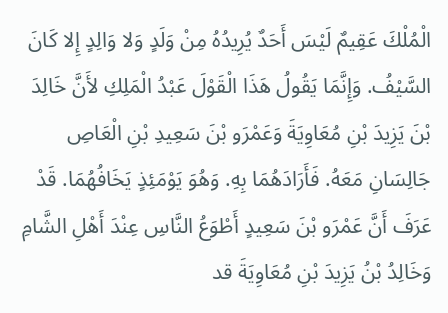الْمُلْكَ عَقِيمٌ لَيْسَ أَحَدٌ يُرِيدُهُ مِنْ وَلَدٍ وَلا وَالِدٍ إِلا كَانَ السَّيْفُ. وَإِنَّمَا يَقُولُ هَذَا الْقَوْلَ عَبْدُ الْمَلِكِ لأَنَّ خَالِدَ بْنَ يَزِيدَ بْنِ مُعَاوِيَةَ وَعَمْرَو بْنَ سَعِيدِ بْنِ الْعَاصِ جَالِسَانِ مَعَهُ. فَأَرَادَهُمَا بِهِ. وَهُوَ يَوْمَئِذٍ يَخَافُهُمَا. قَدْ عَرَفَ أَنَّ عَمْرَو بْنَ سَعِيدٍ أَطْوَعُ النَّاسِ عِنْدَ أَهْلِ الشَّامِ وَخَالِدُ بْنُ يَزِيدَ بْنِ مُعَاوِيَةَ قد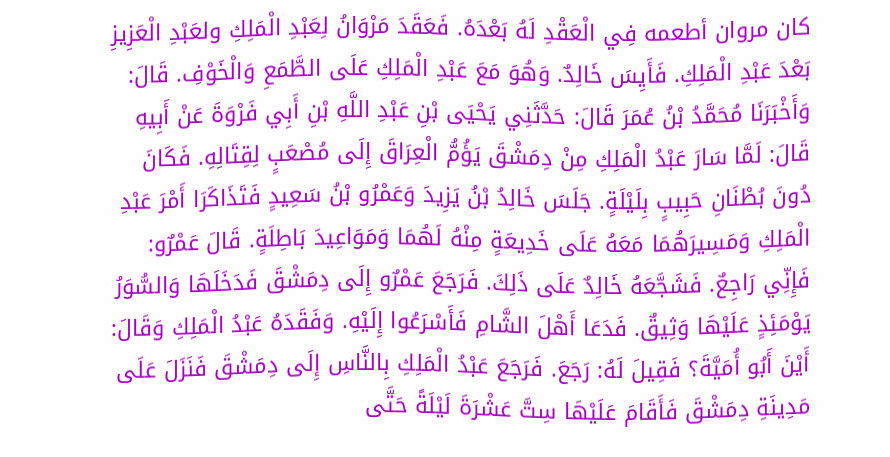كان مروان أطعمه فِي الْعَقْدِ لَهُ بَعْدَهُ. فَعَقَدَ مَرْوَانُ لِعَبْدِ الْمَلِكِ ولعَبْدِ الْعَزِيزِ بَعْدَ عَبْدِ الْمَلِكِ. فَأَيِسَ خَالِدٌ. وَهُوَ مَعَ عَبْدِ الْمَلِكِ عَلَى الطَّمَعِ وَالْخَوْفِ. قَالَ: وَأَخْبَرَنَا مُحَمَّدُ بْنُ عُمَرَ قَالَ: حَدَّثَنِي يَحْيَى بْنِ عَبْدِ اللَّهِ بْنِ أَبِي فَرْوَةَ عَنْ أَبِيهِ قَالَ: لَمَّا سَارَ عَبْدُ الْمَلِكِ مِنْ دِمَشْقَ يَؤُمُّ الْعِرَاقَ إِلَى مُصْعَبٍ لِقِتَالِهِ. فَكَانَ دُونَ بُطْنَانِ حَبِيبٍ بِلَيْلَةٍ. جَلَسَ خَالِدُ بْنُ يَزِيدَ وَعَمْرُو بْنُ سَعِيدٍ فَتَذَاكَرَا أَمْرَ عَبْدِ الْمَلِكِ وَمَسِيرَهُمَا مَعَهُ عَلَى خَدِيعَةٍ مِنْهُ لَهُمَا وَمَوَاعِيدَ بَاطِلَةٍ. قَالَ عَمْرٌو: فَإِنِّي رَاجِعٌ. فَشَجَّعَهُ خَالِدٌ عَلَى ذَلِكَ. فَرَجَعَ عَمْرٌو إِلَى دِمَشْقَ فَدَخَلَهَا وَالسُّوَرُ يَوْمَئِذٍ عَلَيْهَا وَثِيقٌ. فَدَعَا أَهْلَ الشَّامِ فَأَسْرَعُوا إِلَيْهِ. وَفَقَدَهُ عَبْدُ الْمَلِكِ وَقَالَ: أَيْنَ أَبُو أُمَيَّةَ؟ فَقِيلَ لَهُ: رَجَعَ. فَرَجَعَ عَبْدُ الْمَلِكِ بِالنَّاسِ إِلَى دِمَشْقَ فَنَزَلَ عَلَى مَدِينَةِ دِمَشْقَ فَأَقَامَ عَلَيْهَا سِتَّ عَشْرَةَ لَيْلَةً حَتَّى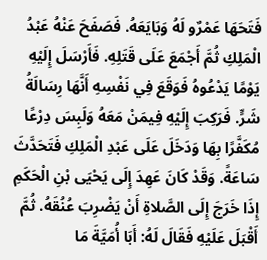فَتَحَهَا عَمْرٌو لَهُ وَبَايَعَهُ. فَصَفَحَ عَنْهُ عَبْدُ الْمَلِكِ ثُمَّ أَجْمَعَ عَلَى قَتَلِهِ. فَأَرْسَلَ إِلَيْهِ يَوْمًا يَدْعُوهُ فَوَقَعَ فِي نَفْسِهِ أَنَّهَا رِسَالَةُ شَرٍّ. فَرَكِبَ إِلَيْهِ فِيمَنْ مَعَهُ وَلَبِسَ دِرْعًا مُكَفَّرًا بِهَا وَدَخَلَ عَلَى عَبْدِ الْمَلِكِ فَتَحَدَّثَ سَاعَةً. وَقَدْ كَانَ عَهِدَ إِلَى يَحْيَى بْنِ الْحَكَمِ إِذَا خَرَجَ إِلَى الصَّلاةِ أَنْ يَضْرِبَ عُنُقَهُ. ثُمَّ أَقْبَلَ عَلَيْهِ فَقَالَ لَهُ: أَبَا أُمَيَّةَ مَا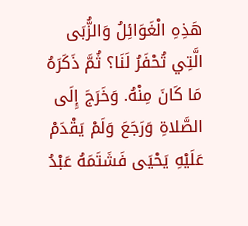هَذِهِ الْغَوَائِلُ وَالزُّبَى الَّتِي تُحْفَرُ لَنَا؟ ثُمَّ ذَكَرَهُ مَا كَانَ مِنْهُ. وَخَرَجَ إِلَى الصَّلاةِ وَرَجَعَ وَلَمْ يَقْدَمْ عَلَيْهِ يَحْيَى فَشَتَمَهُ عَبْدُ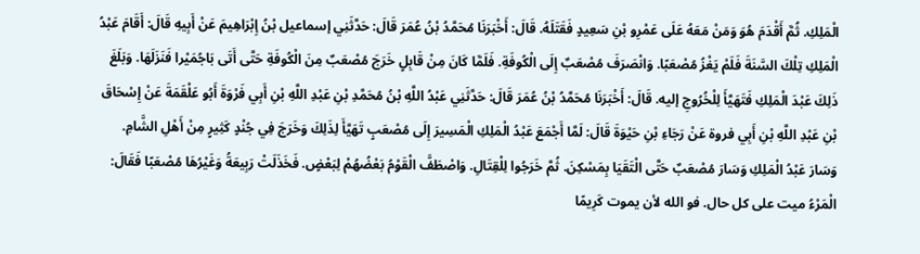الْمَلِكِ. ثُمَّ أَقْدَمَ هُوَ وَمَنْ مَعَهُ عَلَى عَمْرِو بْنِ سَعِيدٍ فَقَتَلَهُ. قَالَ: أَخْبَرَنَا مُحَمَّدُ بْنُ عُمَرَ قَالَ: حَدَّثَنِي إسماعيل بْنُ إِبْرَاهِيمَ عَنْ أَبِيهِ قَالَ: أَقَامَ عَبْدُ الْمَلِكِ تِلْكَ السَّنَةَ فَلَمْ يَغْزُ مُصْعَبًا. وَانْصَرَفَ مُصْعَبٌ إِلَى الْكُوفَةِ. فَلَمَّا كَانَ مِنْ قَابِلٍ خَرَجَ مُصْعَبٌ مِنَ الْكُوفَةِ حَتَّى أَتَى بَاجُمَيْرا فَنَزَلَهَا. وَبَلَغَ ذَلِكَ عَبْدَ الْمَلِكِ فَتَهَيَّأَ لِلْخُرُوجِ إليه. قَالَ: أَخْبَرَنَا مُحَمَّدُ بْنُ عُمَرَ قَالَ: حَدَّثَنِي عَبْدُ اللَّهِ بْنُ مُحَمَّدِ بْنِ عَبْدِ اللَّهِ بْنِ أَبِي فَرْوَةَ أَبُو عَلْقَمَةَ عَنْ إِسْحَاقَ بْنِ عَبْدِ اللَّهِ بْنِ أَبِي فروة عَنْ رَجَاءِ بْنِ حَيْوَةَ قَالَ: لَمَّا أَجْمَعَ عَبْدُ الْمَلِكِ الْمَسِيرَ إِلَى مُصْعَبٍ تَهَيَّأَ لِذَلِكَ وَخَرَجَ فِي جُنْدٍ كَثِيرٍ مِنْ أَهْلِ الشَّامِ. وَسَارَ عَبْدُ الْمَلِكِ وَسَارَ مُصْعَبٌ حَتَّى الْتَقَيَا بِمَسْكِنَ. ثُمَّ خَرَجُوا لِلْقِتَالِ. وَاصْطَفَّ الْقَوْمُ بَعْضُهُمْ لِبَعْضٍ. فَخَذَلَتْ رَبِيعَةُ وَغَيْرُهَا مُصْعَبًا فَقَالَ: الْمَرْءُ ميت على كل حال. فو الله لأن يموت كَرِيمًا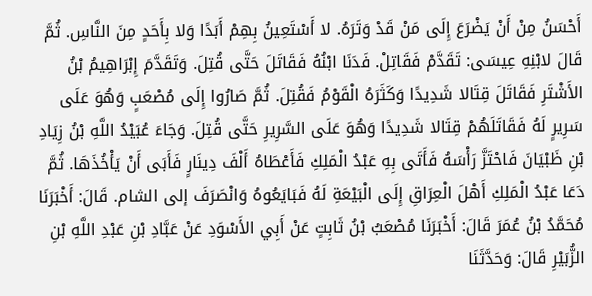أَحْسَنُ مِنْ أَنْ يَضْرَعَ إِلَى مَنْ قَدْ وَتَرَهُ. لا أَسْتَعِينُ بِهِمْ أَبَدًا وَلا بِأَحَدٍ مِنَ النَّاسِ. ثُمَّ قَالَ لابْنِهِ عِيسَى: تَقَدَّمْ فَقَاتِلْ. فَدَنَا ابْنُهُ فَقَاتَلَ حَتَّى قُتِلَ. وَتَقَدَّمَ إِبْرَاهِيمُ بْنُ الأَشْتَرِ فَقَاتَلَ قِتَالا شَدِيدًا وَكَثَرَهُ الْقَوْمُ فَقُتِلَ. ثُمَّ صَارُوا إِلَى مُصْعَبٍ وَهُوَ عَلَى سَرِيرٍ لَهُ فَقَاتَلَهُمْ قِتَالا شَدِيدًا وَهُوَ عَلَى السَّرِيرِ حَتَّى قُتِلَ. وَجَاءَ عُبَيْدُ اللَّهِ بْنُ زِيَادِ بْنِ ظَبْيَانَ فَاحْتَزَّ رَأْسَهُ فَأَتَى بِهِ عَبْدُ الْمَلِكِ فَأَعْطَاهُ أَلْفَ دِينَارٍ فَأَبَى أَنْ يَأْخُذَهَا. ثُمَّ دَعَا عَبْدُ الْمَلِكِ أَهْلَ الْعِرَاقِ إِلَى الْبَيْعَةِ لَهُ فَبَايَعُوهُ وَانْصَرَفَ إلى الشام. قَالَ: أَخْبَرَنَا مُحَمَّدُ بْنُ عُمَرَ قَالَ: أَخْبَرَنَا مُصْعَبُ بْنُ ثَابِتٍ عَنْ أَبِي الأَسْوَدِ عَنْ عَبَّادِ بْنِ عَبْدِ اللَّهِ بْنِ الزُّبَيْرِ قَالَ: وَحَدَّثَنَا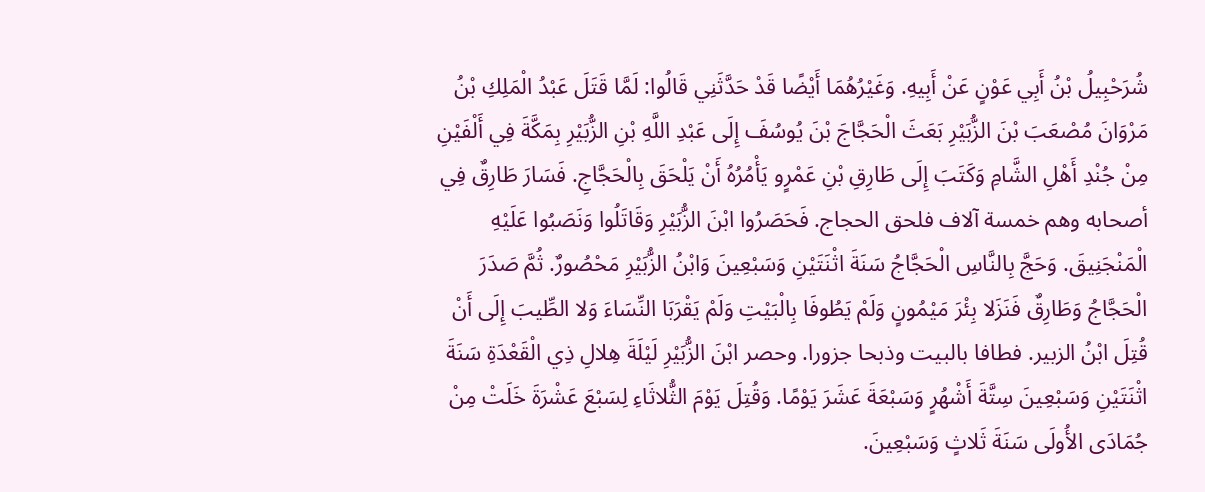شُرَحْبِيلُ بْنُ أَبِي عَوْنٍ عَنْ أَبِيهِ. وَغَيْرُهُمَا أَيْضًا قَدْ حَدَّثَنِي قَالُوا: لَمَّا قَتَلَ عَبْدُ الْمَلِكِ بْنُ مَرْوَانَ مُصْعَبَ بْنَ الزُّبَيْرِ بَعَثَ الْحَجَّاجَ بْنَ يُوسُفَ إِلَى عَبْدِ اللَّهِ بْنِ الزُّبَيْرِ بِمَكَّةَ فِي أَلْفَيْنِ مِنْ جُنْدِ أَهْلِ الشَّامِ وَكَتَبَ إِلَى طَارِقِ بْنِ عَمْرٍو يَأْمُرُهُ أَنْ يَلْحَقَ بِالْحَجَّاجِ. فَسَارَ طَارِقٌ فِي أصحابه وهم خمسة آلاف فلحق الحجاج. فَحَصَرُوا ابْنَ الزُّبَيْرِ وَقَاتَلُوا وَنَصَبُوا عَلَيْهِ الْمَنْجَنِيقَ. وَحَجَّ بِالنَّاسِ الْحَجَّاجُ سَنَةَ اثْنَتَيْنِ وَسَبْعِينَ وَابْنُ الزُّبَيْرِ مَحْصُورٌ. ثُمَّ صَدَرَ الْحَجَّاجُ وَطَارِقٌ فَنَزَلا بِئْرَ مَيْمُونٍ وَلَمْ يَطُوفَا بِالْبَيْتِ وَلَمْ يَقْرَبَا النِّسَاءَ وَلا الطِّيبَ إِلَى أَنْ قُتِلَ ابْنُ الزبير. فطافا بالبيت وذبحا جزورا. وحصر ابْنَ الزُّبَيْرِ لَيْلَةَ هِلالِ ذِي الْقَعْدَةِ سَنَةَ اثْنَتَيْنِ وَسَبْعِينَ سِتَّةَ أَشْهُرٍ وَسَبْعَةَ عَشَرَ يَوْمًا. وَقُتِلَ يَوْمَ الثُّلاثَاءِ لِسَبْعَ عَشْرَةَ خَلَتْ مِنْ جُمَادَى الأُولَى سَنَةَ ثَلاثٍ وَسَبْعِينَ.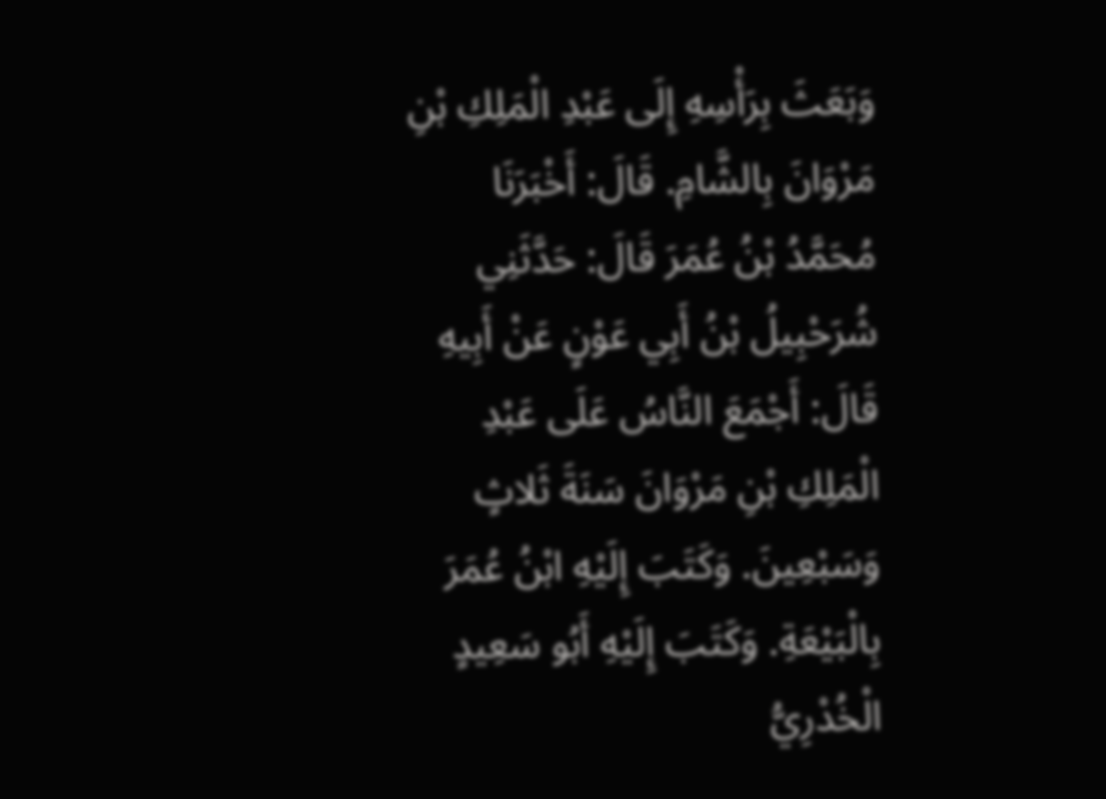وَبَعَثَ بِرَأْسِهِ إِلَى عَبْدِ الْمَلِكِ بْنِ مَرْوَانَ بِالشَّامِ. قَالَ: أَخْبَرَنَا مُحَمَّدُ بْنُ عُمَرَ قَالَ: حَدَّثَنِي شُرَحْبِيلُ بْنُ أَبِي عَوْنٍ عَنْ أَبِيهِ قَالَ: أَجْمَعَ النَّاسُ عَلَى عَبْدِ الْمَلِكِ بْنِ مَرْوَانَ سَنَةَ ثَلاثٍ وَسَبْعِينَ. وَكَتَبَ إِلَيْهِ ابْنُ عُمَرَ بِالْبَيْعَةِ. وَكَتَبَ إِلَيْهِ أَبُو سَعِيدٍ الْخُدْرِيُّ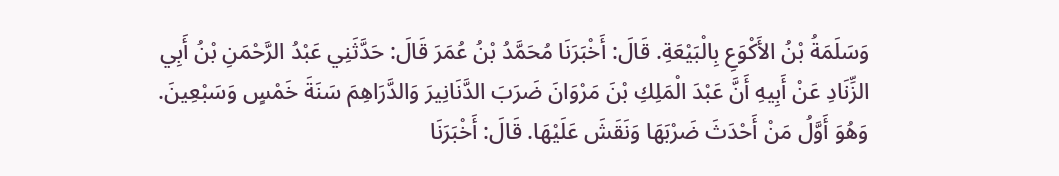وَسَلَمَةُ بْنُ الأَكْوَعِ بِالْبَيْعَةِ. قَالَ: أَخْبَرَنَا مُحَمَّدُ بْنُ عُمَرَ قَالَ: حَدَّثَنِي عَبْدُ الرَّحْمَنِ بْنُ أَبِي الزِّنَادِ عَنْ أَبِيهِ أَنَّ عَبْدَ الْمَلِكِ بْنَ مَرْوَانَ ضَرَبَ الدَّنَانِيرَ وَالدَّرَاهِمَ سَنَةَ خَمْسٍ وَسَبْعِينَ. وَهُوَ أَوَّلُ مَنْ أَحْدَثَ ضَرْبَهَا وَنَقَشَ عَلَيْهَا. قَالَ: أَخْبَرَنَا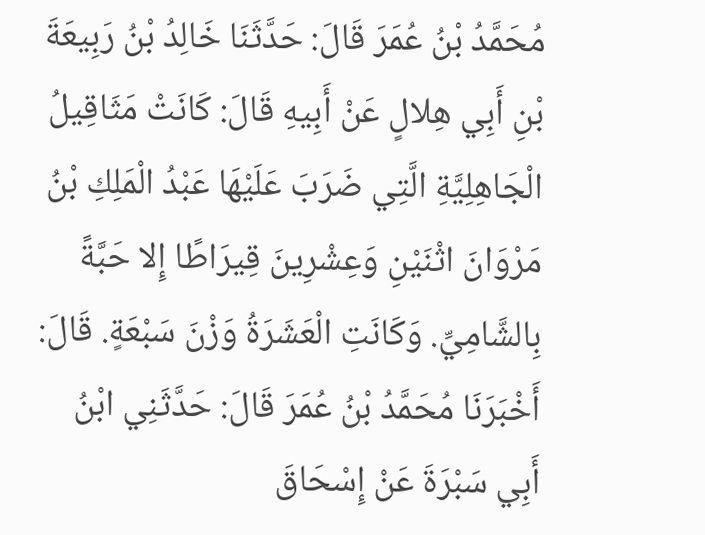مُحَمَّدُ بْنُ عُمَرَ قَالَ: حَدَّثَنَا خَالِدُ بْنُ رَبِيعَةَ بْنِ أَبِي هِلالٍ عَنْ أَبِيهِ قَالَ: كَانَتْ مَثَاقِيلُ الْجَاهِلِيَّةِ الَّتِي ضَرَبَ عَلَيْهَا عَبْدُ الْمَلِكِ بْنُ مَرْوَانَ اثْنَيْنِ وَعِشْرِينَ قِيرَاطًا إِلا حَبَّةً بِالشَّامِيِّ. وَكَانَتِ الْعَشَرَةُ وَزْنَ سَبْعَةٍ. قَالَ: أَخْبَرَنَا مُحَمَّدُ بْنُ عُمَرَ قَالَ: حَدَّثَنِي ابْنُ أَبِي سَبْرَةَ عَنْ إِسْحَاقَ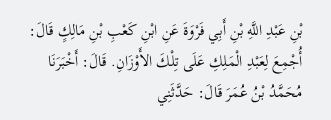بْنِ عَبْدِ اللَّهِ بْنِ أَبِي فَرْوَةَ عَنِ ابْنِ كَعْبِ بْنِ مَالِكٍ قَالَ: أُجْمِعَ لِعَبْدِ الْمَلِكِ عَلَى تِلْكَ الأَوْزَانِ. قَالَ: أَخْبَرَنَا مُحَمَّدُ بْنُ عُمَرَ قَالَ: حَدَّثَنِي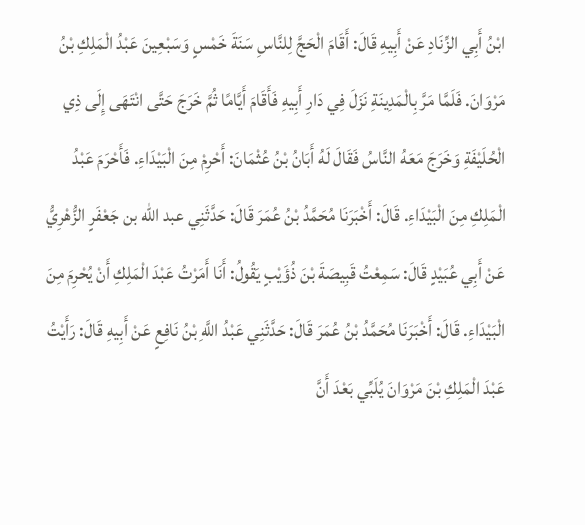ابْنُ أَبِي الزِّنَادِ عَنْ أَبِيهِ قَالَ: أَقَامَ الْحَجَّ لِلنَّاسِ سَنَةَ خَمْسٍ وَسَبْعِينَ عَبْدُ الْمَلِكِ بْنُ مَرْوَانَ. فَلَمَّا مَرَّ بِالْمَدِينَةِ نَزَلَ فِي دَارِ أَبِيهِ فَأَقَامَ أَيَّامًا ثُمَّ خَرَجَ حَتَّى انْتَهَى إِلَى ذِي الْحُلَيْفَةِ وَخَرَجَ مَعَهُ النَّاسُ فَقَالَ لَهُ أَبَانُ بْنُ عُثْمَانَ: أَحْرِمْ مِنَ الْبَيْدَاءِ. فَأَحْرَمَ عَبْدُ الْمَلِكِ مِنَ الْبَيْدَاءِ. قَالَ: أَخْبَرَنَا مُحَمَّدُ بْنُ عُمَرَ قَالَ: حَدَّثَنِي عبد الله بن جَعْفَرٍ الزُّهْرِيُّ عَنْ أَبِي عُبَيْدٍ قَالَ: سَمِعْتُ قَبِيصَةَ بْنَ ذُؤَيْبٍ يَقُولُ: أَنَا أَمَرْتُ عَبْدَ الْمَلِكِ أَنْ يُحْرِمَ مِنَ الْبَيْدَاءِ. قَالَ: أَخْبَرَنَا مُحَمَّدُ بْنُ عُمَرَ قَالَ: حَدَّثَنِي عَبْدُ اللَّهِ بْنُ نَافِعٍ عَنْ أَبِيهِ قَالَ: رَأَيْتُ عَبْدَ الْمَلِكِ بْنَ مَرْوَانَ يُلَبِّي بَعْدَ أَنَّ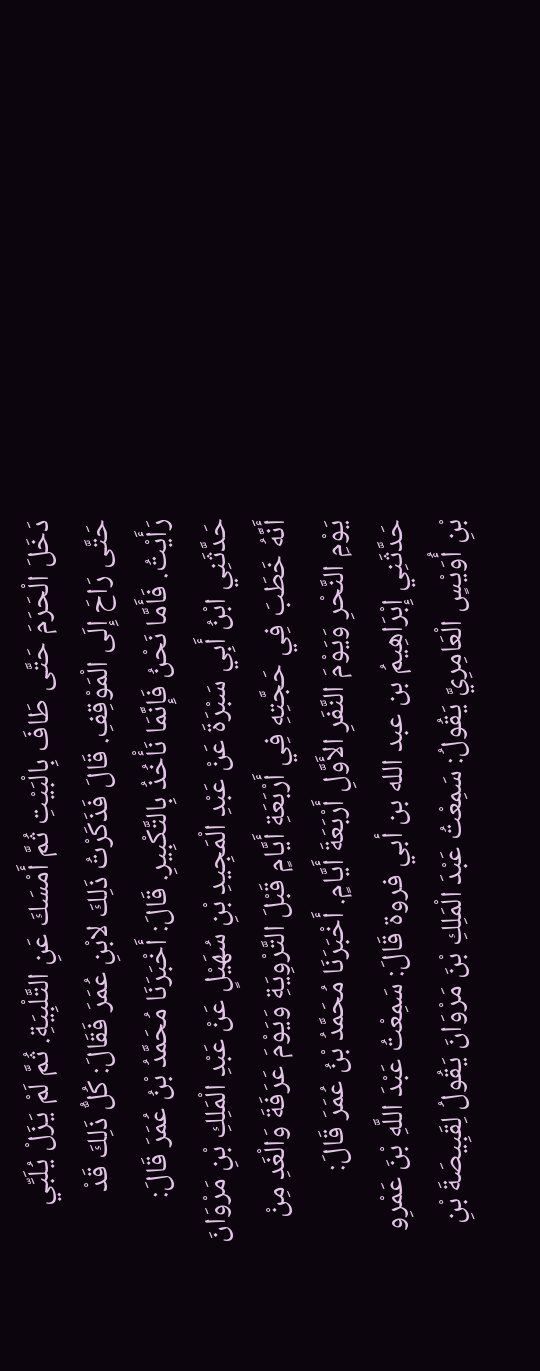دَخَلَ الْحَرَمَ حَتَّى طَافَ بِالْبَيْتِ ثُمَّ أَمْسَكَ عَنِ التَّلْبِيَةِ. ثُمَّ لَمْ يَزَلْ يُلَبِّي حَتَّى رَاحَ إِلَى الْمَوْقِفِ. قَالَ فَذَكَرْتُ ذَلِكَ لابْنِ عُمَرَ فَقَالَ: كُلُّ ذَلِكَ قَدْ رَأَيْتُ. فَأَمَّا نَحْنُ فَإِنَّمَا نَأْخُذُ بِالتَّكْبِيرِ. قَالَ: أَخْبَرَنَا مُحَمَّدُ بْنُ عُمَرَ قَالَ: حَدَّثَنِي ابْنُ أَبِي سَبْرَةَ عَنْ عَبْدِ الْمَجِيدِ بْنِ سُهَيْلٍ عَنْ عَبْدِ الْمَلِكِ بْنِ مَرْوَانَ أَنَّهُ خَطَبَ فِي حَجَّتِهِ فِي أَرْبَعَةِ أَيَّامٍ قَبْلَ التَّرْوِيَةِ وَيَوْمَ عَرَفَةَ وَالْغَدِ مِنْ يَوْمِ النَّحْرِ وَيَوْمَ النَّفَرِ الأَوَّلِ أَرْبَعَةَ أَيَّامٍ. أَخْبَرَنَا مُحَمَّدُ بْنُ عُمَرَ قَالَ: حَدَّثَنِي إِبْرَاهِيمُ بن عبد الله بن أبي فروة قَالَ: سَمِعْتُ عَبْدَ اللَّهِ بْنَ عَمْرِو بْنِ أُوَيْسٍ الْعَامِرِيَّ يَقُولُ: سَمِعْتُ عَبْدَ الْمَلِكِ بْنَ مَرْوَانَ يَقُولُ لِقَبِيصَةَ بْنِ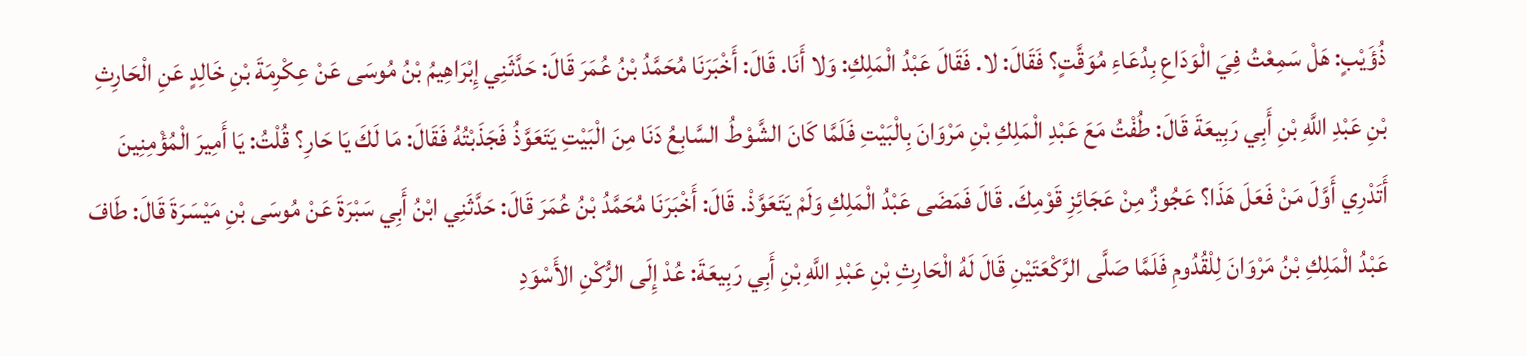ذُؤَيْبٍ: هَلْ سَمِعْتُ فِيَ الْوَدَاعِ بِدُعَاءِ مُوَقَّتٍ؟ فَقَالَ: لا. فَقَالَ عَبْدُ الْمَلِكِ: وَلا أَنَا. قَالَ: أَخْبَرَنَا مُحَمَّدُ بْنُ عُمَرَ قَالَ: حَدَّثَنِي إِبْرَاهِيمُ بْنُ مُوسَى عَنْ عِكْرِمَةَ بْنِ خَالِدٍ عَنِ الْحَارِثِ بْنِ عَبْدِ اللَّهِ بْنِ أَبِي رَبِيعَةَ قَالَ: طُفْتُ مَعَ عَبْدِ الْمَلِكِ بْنِ مَرْوَانَ بِالْبَيْتِ فَلَمَّا كَانَ الشَّوْطُ السَّابِعُ دَنَا مِنَ الْبَيْتِ يَتَعَوَّذُ فَجَذَبْتُهُ فَقَالَ: مَا لَكَ يَا حَارِ؟ قُلْتُ: يَا أَمِيرَ الْمُؤْمِنِينَ أَتَدْرِي أَوَّلَ مَنْ فَعَلَ هَذَا؟ عَجُوزٌ مِنْ عَجَائِزِ قَوْمِكَ. قَالَ فَمَضَى عَبْدُ الْمَلِكِ وَلَمْ يَتَعَوَّذْ. قَالَ: أَخْبَرَنَا مُحَمَّدُ بْنُ عُمَرَ قَالَ: حَدَّثَنِي ابْنُ أَبِي سَبْرَةَ عَنْ مُوسَى بْنِ مَيْسَرَةَ قَالَ: طَافَ عَبْدُ الْمَلِكِ بْنُ مَرْوَانَ لِلْقُدُومِ فَلَمَّا صَلَّى الرَّكْعَتَيْنِ قَالَ لَهُ الْحَارِثِ بْنِ عَبْدِ اللَّهِ بْنِ أَبِي رَبِيعَةَ: عُدْ إِلَى الرُّكْنِ الأَسْوَدِ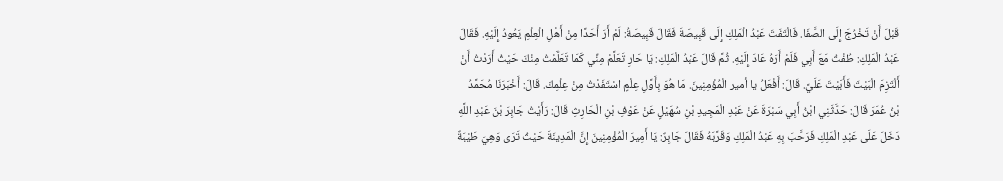قَبْلَ أَنْ تَخْرُجَ إِلَى الصَّفَا. فَالْتَفَتَ عَبْدُ الْمَلِكِ إِلَى قَبِيصَةَ فَقَالَ قَبِيصَةُ: لَمْ أَرَ أَحَدًا مِنْ أَهْلِ الْعِلْمِ يَعُودُ إِلَيْهِ. فَقَالَ عَبْدُ الْمَلِكِ: طُفْتُ مَعَ أَبِي فَلَمْ أَرَهُ عَادَ إِلَيْهِ. ثُمَّ قَالَ عَبْدُ الْمَلِكِ: يَا حَارِ تَعَلَّمْ مِنِّي كَمَا تَعَلَّمْتُ مِنْكَ حَيْثُ أَرَدْتُ أَنْ أَلْتَزِمَ الْبَيْتَ فَأَبَيْتَ عَلَيَّ. قَالَ: أَفْعَلُ يا أمير الْمُؤْمِنِينَ. مَا هُوَ بِأَوَّلِ عِلْمٍ اسْتَفَدْتُ مِنْ عِلْمِكَ. قَالَ: أَخْبَرَنَا مُحَمَّدُ بْنُ عُمَرَ قَالَ: حَدَّثَنِي ابْنُ أَبِي سَبْرَةَ عَنْ عَبْدِ الْمَجِيدِ بْنِ سُهَيْلٍ عَنْ عَوْفِ بْنِ الْحَارِثِ قَالَ: رَأَيْتُ جَابِرَ بْنَ عَبْدِ اللَّهِ دَخَلَ عَلَى عَبْدِ الْمَلِكِ فَرَحَّبَ بِهِ عَبْدُ الْمَلِكِ وَقَرَّبَهُ فَقَالَ جَابِرٌ: يَا أَمِيرَ الْمُؤْمِنِينَ إِنَّ الْمَدِينَةَ حَيْثُ تَرَى وَهِيَ طَيْبَةٌ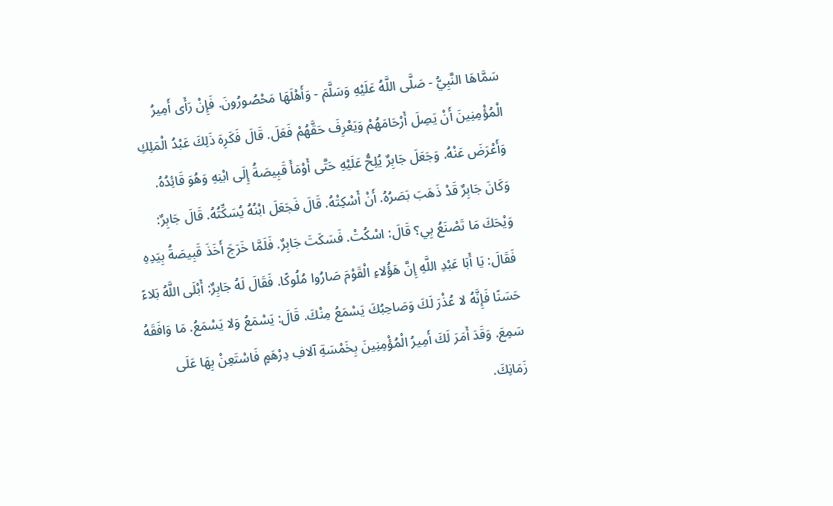سَمَّاهَا النَّبِيُّ - صَلَّى اللَّهُ عَلَيْهِ وَسَلَّمَ - وَأَهْلَهَا مَحْصُورُونَ. فَإِنْ رَأَى أَمِيرُ الْمُؤْمِنِينَ أَنْ يَصِلَ أَرْحَامَهُمْ وَيَعْرِفَ حَقَّهُمْ فَعَلَ. قَالَ فَكَرِهَ ذَلِكَ عَبْدُ الْمَلِكِ وَأَعْرَضَ عَنْهُ. وَجَعَلَ جَابِرٌ يُلِحُّ عَلَيْهِ حَتَّى أَوْمَأَ قَبِيصَةُ إِلَى ابْنِهِ وَهُوَ قَائِدُهُ. وَكَانَ جَابِرٌ قَدْ ذَهَبَ بَصَرُهُ. أَنْ أَسْكِتْهُ. قَالَ فَجَعَلَ ابْنُهُ يُسَكِّتُهُ. قَالَ جَابِرٌ: وَيْحَكَ مَا تَصْنَعُ بِي؟ قَالَ: اسْكُتْ. فَسَكَتَ جَابِرٌ. فَلَمَّا خَرَجَ أَخَذَ قَبِيصَةُ بِيَدِهِ فَقَالَ: يَا أَبَا عَبْدِ اللَّهِ إِنَّ هَؤُلاءِ الْقَوْمَ صَارُوا مُلُوكًا. فَقَالَ لَهُ جَابِرٌ: أَبْلَى اللَّهُ بَلاءً حَسَنًا فَإِنَّهُ لا عُذْرَ لَكَ وَصَاحِبُكَ يَسْمَعُ مِنْكَ. قَالَ: يَسْمَعُ وَلا يَسْمَعُ. مَا وَافَقَهُ سَمِعَ. وَقَدَ أَمَرَ لَكَ أَمِيرُ الْمُؤْمِنِينَ بِخَمْسَةِ آلافِ دِرْهَمٍ فَاسْتَعِنْ بِهَا عَلَى زَمَانِكَ.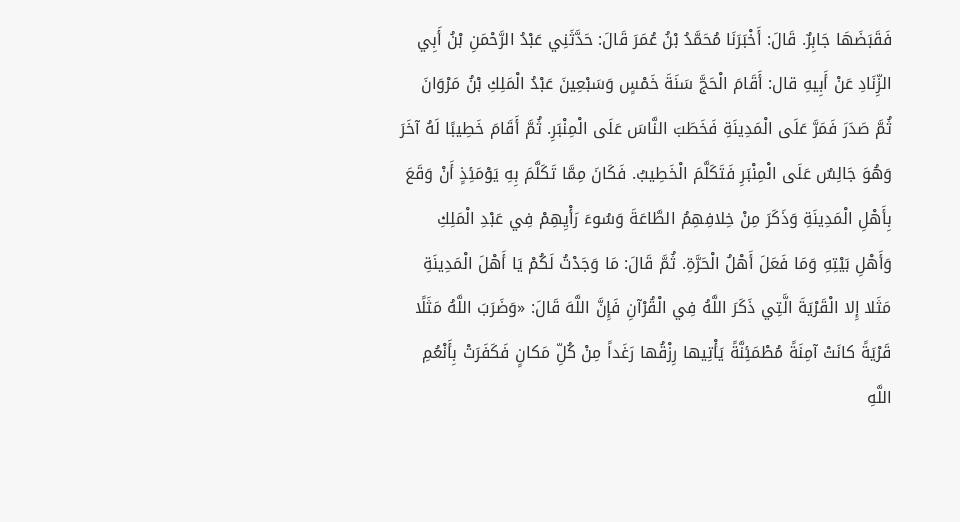فَقَبَضَهَا جَابِرٌ. قَالَ: أَخْبَرَنَا مُحَمَّدُ بْنُ عُمَرَ قَالَ: حَدَّثَنِي عَبْدُ الرَّحْمَنِ بْنُ أَبِي الزِّنَادِ عَنْ أَبِيهِ قال: أَقَامَ الْحَجَّ سَنَةَ خَمْسٍ وَسَبْعِينَ عَبْدُ الْمَلِكِ بْنُ مَرْوَانَ ثُمَّ صَدَرَ فَمَرَّ عَلَى الْمَدِينَةِ فَخَطَبَ النَّاسَ عَلَى الْمِنْبَرِ. ثُمَّ أَقَامَ خَطِيبًا لَهُ آخَرَ وَهُوَ جَالِسٌ عَلَى الْمِنْبَرِ فَتَكَلَّمَ الْخَطِيبُ. فَكَانَ مِمَّا تَكَلَّمَ بِهِ يَوْمَئِذٍ أَنْ وَقَعَ بِأَهْلِ الْمَدِينَةِ وَذَكَرَ مِنْ خِلافِهِمُ الطَّاعَةَ وَسُوءَ رَأْيِهِمْ فِي عَبْدِ الْمَلِكِ وَأَهْلِ بَيْتِهِ وَمَا فَعَلَ أَهْلُ الْحَرَّةِ. ثُمَّ قَالَ: مَا وَجَدْتُ لَكُمْ يَا أَهْلَ الْمَدِينَةِ مَثَلا إِلا الْقَرْيَةَ الَّتِي ذَكَرَ اللَّهُ فِي الْقُرْآنِ فَإِنَّ اللَّهَ قَالَ: «وَضَرَبَ اللَّهُ مَثَلًا قَرْيَةً كانَتْ آمِنَةً مُطْمَئِنَّةً يَأْتِيها رِزْقُها رَغَداً مِنْ كُلِّ مَكانٍ فَكَفَرَتْ بِأَنْعُمِ اللَّهِ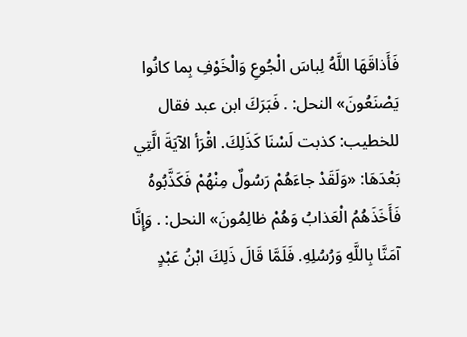فَأَذاقَهَا اللَّهُ لِباسَ الْجُوعِ وَالْخَوْفِ بِما كانُوا يَصْنَعُونَ» النحل: . فَبَرَكَ ابن عبد فقال للخطيب: كذبت لَسْنَا كَذَلِكَ. اقْرَأ الآيَةَ الَّتِي بَعْدَهَا: «وَلَقَدْ جاءَهُمْ رَسُولٌ مِنْهُمْ فَكَذَّبُوهُ فَأَخَذَهُمُ الْعَذابُ وَهُمْ ظالِمُونَ» النحل: . وَإِنَّا آمَنَّا بِاللَّهِ وَرُسُلِهِ. فَلَمَّا قَالَ ذَلِكَ ابْنُ عَبْدٍ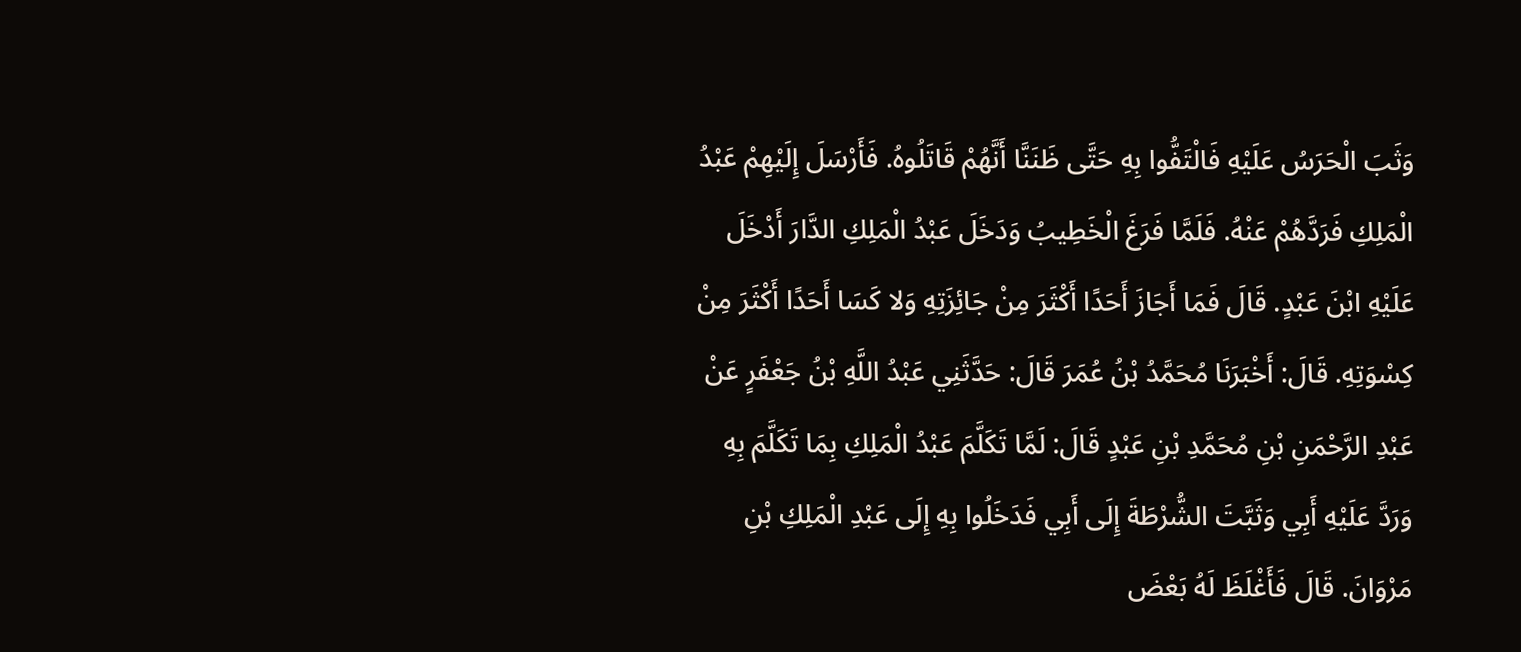وَثَبَ الْحَرَسُ عَلَيْهِ فَالْتَفُّوا بِهِ حَتَّى ظَنَنَّا أَنَّهُمْ قَاتَلُوهُ. فَأَرْسَلَ إِلَيْهِمْ عَبْدُ الْمَلِكِ فَرَدَّهُمْ عَنْهُ. فَلَمَّا فَرَغَ الْخَطِيبُ وَدَخَلَ عَبْدُ الْمَلِكِ الدَّارَ أَدْخَلَ عَلَيْهِ ابْنَ عَبْدٍ. قَالَ فَمَا أَجَازَ أَحَدًا أَكْثَرَ مِنْ جَائِزَتِهِ وَلا كَسَا أَحَدًا أَكْثَرَ مِنْ كِسْوَتِهِ. قَالَ: أَخْبَرَنَا مُحَمَّدُ بْنُ عُمَرَ قَالَ: حَدَّثَنِي عَبْدُ اللَّهِ بْنُ جَعْفَرٍ عَنْ عَبْدِ الرَّحْمَنِ بْنِ مُحَمَّدِ بْنِ عَبْدٍ قَالَ: لَمَّا تَكَلَّمَ عَبْدُ الْمَلِكِ بِمَا تَكَلَّمَ بِهِ وَرَدَّ عَلَيْهِ أَبِي وَثَبَّتَ الشُّرْطَةَ إِلَى أَبِي فَدَخَلُوا بِهِ إِلَى عَبْدِ الْمَلِكِ بْنِ مَرْوَانَ. قَالَ فَأَغْلَظَ لَهُ بَعْضَ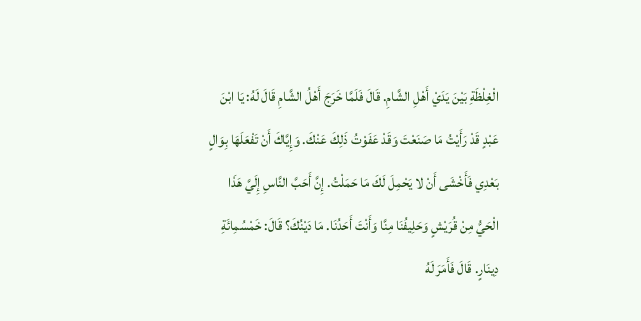الْغِلْظَةِ بَيْنَ يَدَيْ أَهْلِ الشَّامِ. قَالَ فَلَمَّا خَرَجَ أَهْلُ الشَّامِ قَالَ لَهُ: يَا ابْنَ عَبْدٍ قَدْ رَأَيْتُ مَا صَنَعْتَ وَقَدْ عَفَوْتُ ذَلِكَ عَنْكَ. وَإِيَّاكَ أَنْ تَفْعَلَهَا بِوَالٍ بَعْدِي فَأَخْشَى أَنْ لا يَحْمِلَ لَكَ مَا حَمَلْتُ. إِنَّ أَحَبَّ النَّاسِ إِلَيَّ هَذَا الْحَيُّ مِنْ قُرَيْشٍ وَحَلِيفُنَا مِنَّا وَأَنْتَ أَحَدُنَا. مَا دَيْنُكَ؟ قَالَ: خَمْسُمِائَةِ دِينَارٍ. قَالَ فَأَمَرَ لَهُ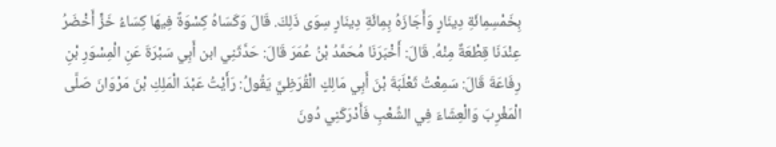بِخَمْسِمِائَةِ دِينَارٍ وَأَجَازَهُ بِمِائَةِ دِينَارٍ سِوَى ذَلِكَ. قَالَ وَكَسَاهُ كِسْوَةً فِيهَا كِسَاءُ خَزٍّ أَخْضَرُ عِنْدَنَا قِطْعَةٌ مِنْهُ. قَالَ: أَخْبَرَنَا مُحَمَّدُ بْنُ عُمَرَ قَالَ: حَدَّثَنِي ابن أَبِي سَبْرَةَ عَنِ الْمِسْوَرِ بْنِ رِفَاعَةَ قَالَ: سَمِعْتُ ثَعْلَبَةَ بْنَ أَبِي مَالِكٍ الْقُرَظِيَّ يَقُولُ: رَأَيْتُ عَبْدَ الْمَلِكِ بْنَ مَرْوَانَ صَلَّى الْمَغْرِبَ وَالْعِشَاءَ فِي الشِّعْبِ فَأَدْرَكَنِي دُونَ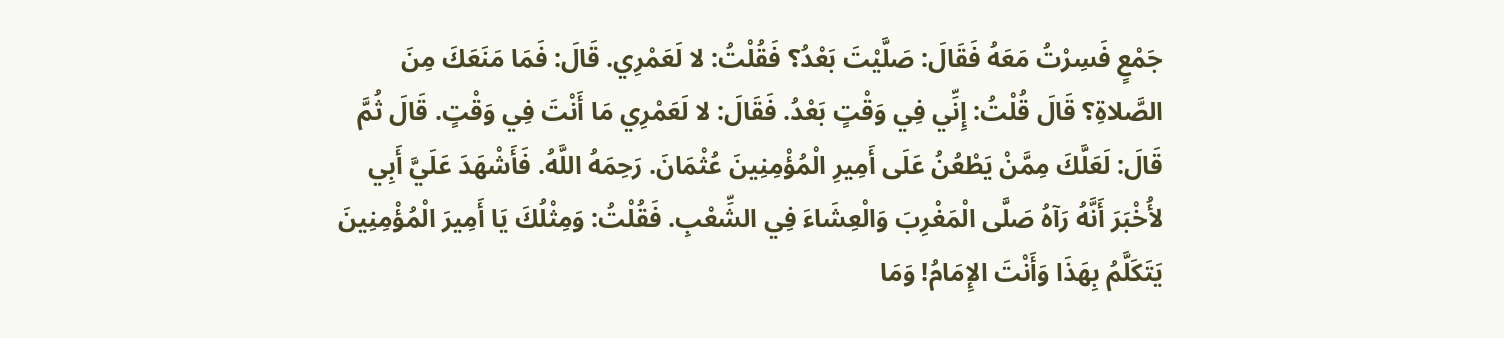جَمْعٍ فَسِرْتُ مَعَهُ فَقَالَ: صَلَّيْتَ بَعْدُ؟ فَقُلْتُ: لا لَعَمْرِي. قَالَ: فَمَا مَنَعَكَ مِنَ الصَّلاةِ؟ قَالَ قُلْتُ: إِنِّي فِي وَقْتٍ بَعْدُ. فَقَالَ: لا لَعَمْرِي مَا أَنْتَ فِي وَقْتٍ. قَالَ ثُمَّ قَالَ: لَعَلَّكَ مِمَّنْ يَطْعُنُ عَلَى أَمِيرِ الْمُؤْمِنِينَ عُثْمَانَ. رَحِمَهُ اللَّهُ. فَأَشْهَدَ عَلَيَّ أَبِي لأُخْبَرَ أَنَّهُ رَآهُ صَلَّى الْمَغْرِبَ وَالْعِشَاءَ فِي الشِّعْبِ. فَقُلْتُ: وَمِثْلُكَ يَا أَمِيرَ الْمُؤْمِنِينَ يَتَكَلَّمُ بِهَذَا وَأَنْتَ الإِمَامُ! وَمَا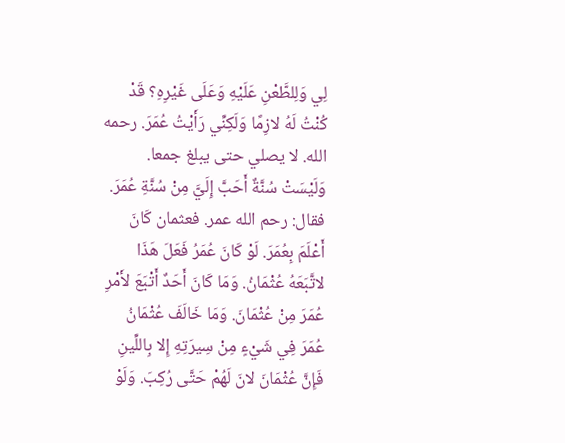لِي وَلِلطَّعْنِ عَلَيْهِ وَعَلَى غَيْرِهِ؟ قَدْ كُنْتُ لَهُ لازِمًا وَلَكِنِّي رَأَيْتُ عُمَرَ. رحمه الله. لا يصلي حتى يبلغ جمعا. وَلَيْسَتْ سُنَّةٌ أَحَبَّ إِلَيَّ مِنْ سُنَّةِ عُمَرَ. فقال: رحم الله عمر. فعثمان كَانَ أَعْلَمَ بِعُمَرَ. لَوْ كَانَ عُمَرُ فَعَلَ هَذَا لاتَّبَعَهُ عُثْمَانُ. وَمَا كَانَ أَحَدٌ أَتْبَعَ لأَمْرِ عُمَرَ مِنْ عُثْمَانَ. وَمَا خَالَفَ عُثْمَانُ عُمَرَ فِي شَيْءٍ مِنْ سِيرَتِهِ إِلا بِاللِّينِ فَإِنَّ عُثْمَانَ لانَ لَهُمْ حَتَّى رُكِبَ. وَلَوْ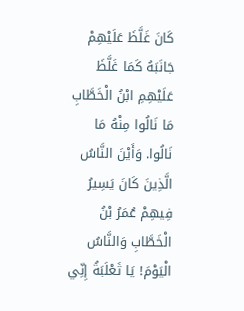كَانَ غَلَّظَ عَلَيْهِمْ جَانَبَهُ كَمَا غَلَّظَ عَلَيْهِمِ ابْنُ الْخَطَّابِ مَا نَالُوا مِنْهُ مَا نَالُوا. وَأَيْنَ النَّاسُ الَّذِينَ كَانَ يَسِيرُ فِيهِمْ عُمَرُ بْنُ الْخَطَّابِ وَالنَّاسُ الْيَوْمَ! يَا ثَعْلَبَةُ إِنِّي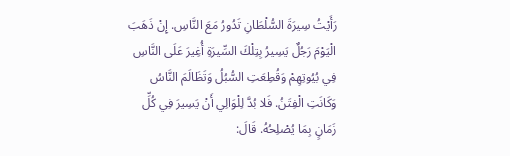رَأَيْتُ سِيرَةَ السُّلْطَانِ تَدُورُ مَعَ النَّاسِ. إِنْ ذَهَبَ الْيَوْمَ رَجُلٌ يَسِيرُ بِتِلْكَ السِّيرَةِ أُغِيرَ عَلَى النَّاسِ فِي بُيُوتِهِمْ وَقُطِعَتِ السُّبُلُ وَتَظَالَمَ النَّاسُ وَكَانَتِ الْفِتَنُ. فَلا بُدَّ لِلْوَالِي أَنْ يَسِيرَ فِي كُلِّ زَمَانٍ بِمَا يُصْلِحُهُ. قَالَ: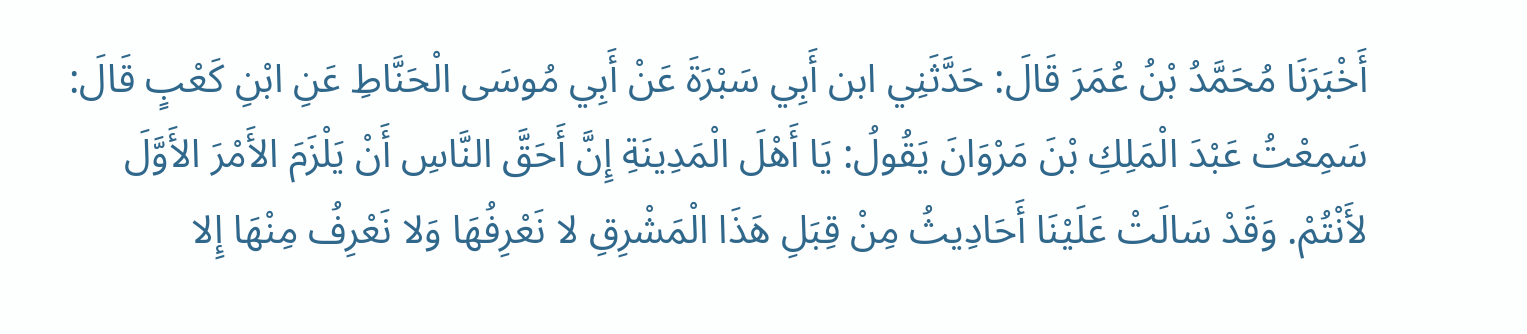أَخْبَرَنَا مُحَمَّدُ بْنُ عُمَرَ قَالَ: حَدَّثَنِي ابن أَبِي سَبْرَةَ عَنْ أَبِي مُوسَى الْحَنَّاطِ عَنِ ابْنِ كَعْبٍ قَالَ: سَمِعْتُ عَبْدَ الْمَلِكِ بْنَ مَرْوَانَ يَقُولُ: يَا أَهْلَ الْمَدِينَةِ إِنَّ أَحَقَّ النَّاسِ أَنْ يَلْزَمَ الأَمْرَ الأَوَّلَ لأَنْتُمْ. وَقَدْ سَالَتْ عَلَيْنَا أَحَادِيثُ مِنْ قِبَلِ هَذَا الْمَشْرِقِ لا نَعْرِفُهَا وَلا نَعْرِفُ مِنْهَا إِلا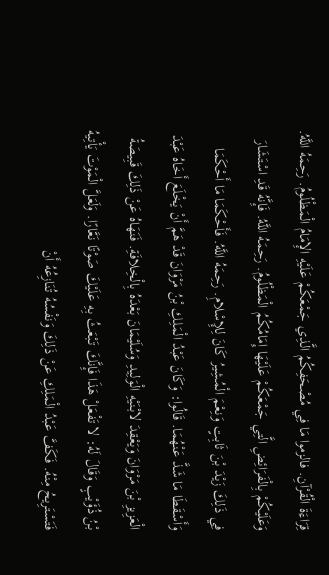قِرَاءَةَ الْقُرْآنِ. فالزموا مَا فِي مُصْحَفِكُمُ الَّذِي جَمْعَكُمْ عَلَيْهِ الإِمَامُ الْمَظْلُومُ. رَحِمَهُ اللَّهُ. وَعَلَيْكُمْ بِالْفَرَائِضِ الَّتِي جَمْعَكُمْ عَلَيْهَا إِمَامُكُمُ الْمَظْلُومُ. رَحِمَهُ اللَّهُ. فَإِنَّهُ قَدِ اسْتَشَارَ فِي ذَلِكَ زَيْدَ بْنَ ثَابِتٍ وَنِعْمَ الْمُشِيرُ كَانَ لِلإِسْلامِ. رَحِمَهُ اللَّهُ. فَأَحْكَمَا مَا أَحْكَمَا وَأَسْقَطَا مَا شَذَّ عَنْهُمَا. قَالُوا: وَكَانَ عَبْدُ الْمَلِكِ بْنُ مَرْوَانَ قَدْ هَمَّ أَنْ يَخْلَعَ أَخَاهُ عَبْدَ الْعَزِيزِ بْنَ مَرْوَانَ وَيَعْقِدَ لابْنَيْهِ الْوَلِيدِ وَسُلَيْمَانَ بَعْدَهُ بِالْخِلافَةِ. فَنَهَاهُ عَنْ ذَلِكَ قَبِيصَةُ بْنُ ذُؤَيْبٍ وَقَالَ لَهُ: لا تَفْعَلْ هَذَا فَإِنَّكَ تَبْعَثُ بِهِ عَلَيْكَ صَوْتًا نَعَّارًا. وَلَعَلَّ الْمَوْتَ يَأْتِيهُ فَتَسْتَرِيحُ مِنْهُ. فَكَفَّ عَبْدُ الْمَلِكِ عَنْ ذَلِكَ وَنَفْسُهُ تُنَازِعُهُ أَنْ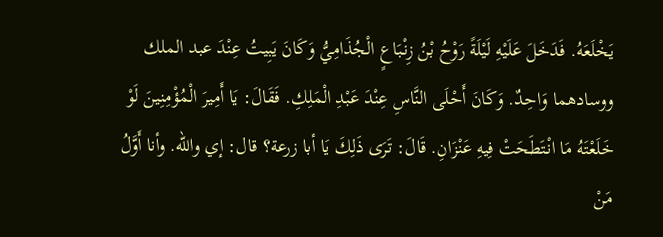يَخْلَعَهُ. فَدَخَلَ عَلَيْهِ لَيْلَةً رَوْحُ بْنُ زِنْبَاعٍ الْجُذَامِيُّ وَكَانَ يَبِيتُ عِنْدَ عبد الملك ووسادهما وَاحِدٌ. وَكَانَ أَحْلَى النَّاسِ عِنْدَ عَبْدِ الْمَلِكِ. فَقَالَ: يَا أَمِيرَ الْمُؤْمِنِينَ لَوْ خَلَعْتَهُ مَا انْتَطَحَتْ فِيهِ عَنْزَانِ. قَالَ: تَرَى ذَلِكَ يَا أبا زرعة؟ قال: إي والله. وأنا أَوَّلُ مَنْ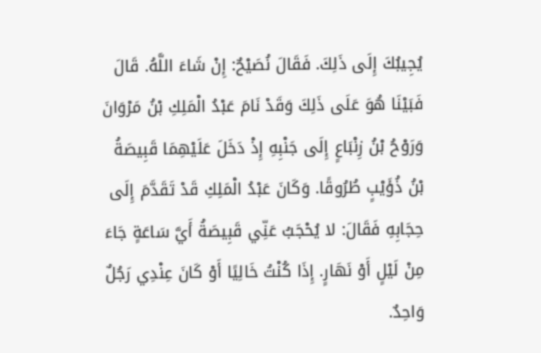يُجِيبُكَ إِلَى ذَلِكَ. فَقَالَ نُصَيْحٌ: إِنْ شَاءَ اللَّهُ. قَالَ فَبَيْنَا هُوَ عَلَى ذَلِكَ وَقَدْ نَامَ عَبْدُ الْمَلِكِ بْنُ مَرْوَانَ وَرَوْحُ بْنُ زِنْبَاعٍ إِلَى جَنْبِهِ إِذْ دَخَلَ عَلَيْهِمَا قَبِيصَةُ بْنُ ذُؤَيْبٍ طُرُوقًا. وَكَانَ عَبْدُ الْمَلِكِ قَدْ تَقَدَّمَ إِلَى حِجَابِهِ فَقَالَ: لا يُحْجَبُ عَنِّي قَبِيصَةُ أَيَّ سَاعَةٍ جَاءَ مِنْ لَيْلٍ أَوْ نَهَارٍ. إِذَا كُنْتُ خَالِيًا أَوْ كَانَ عِنْدِي رَجُلٌ وَاحِدٌ.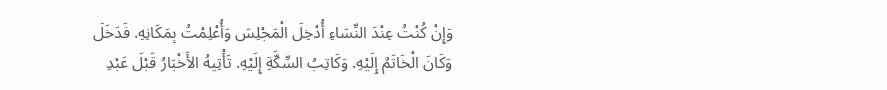وَإِنْ كُنْتُ عِنْدَ النِّسَاءِ أُدْخِلَ الْمَجْلِسَ وَأُعْلِمْتُ بِمَكَانِهِ. فَدَخَلَ وَكَانَ الْخَاتَمُ إِلَيْهِ. وَكَاتِبُ السِّكَّةِ إِلَيْهِ. تَأْتِيهُ الأَخْبَارُ قَبْلَ عَبْدِ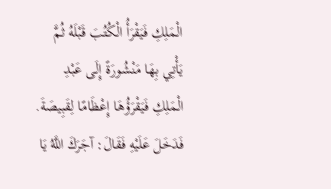الْمَلِكِ فَيَقْرَأُ الْكُتُبَ قَبْلَهُ ثُمَّ يَأْتِي بِهَا مَنْشُورَةً إِلَى عَبْدِ الْمَلِكِ فَيَقْرَؤُهَا إِعْظَامًا لِقَبِيصَةَ. فَدَخَلَ عَلَيْهِ فَقَالَ: آجَرَكَ اللَّهُ يَا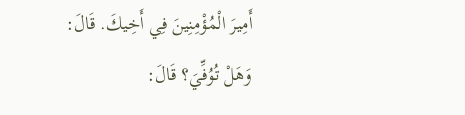أَمِيرَ الْمُؤْمِنِينَ فِي أَخِيكَ. قَالَ: وَهَلْ تُوُفِّيَ؟ قَالَ: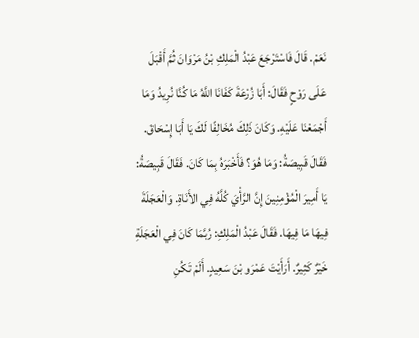نَعَمْ. قَالَ فَاسْتَرْجَعَ عَبْدُ الْمَلِكِ بْنُ مَرْوَانَ ثُمَّ أَقْبَلَ عَلَى رَوْحٍ فَقَالَ: أَبَا زُرْعَةَ كَفَانَا اللَّهُ مَا كُنَّا نُرِيدُ وَمَا أَجْمَعْنَا عَلَيْهِ. وَكَانَ ذَلِكَ مُخَالِفًا لَكَ يَا أَبَا إِسْحَاقَ. فَقَالَ قَبِيصَةُ: وَمَا هُوَ؟ فَأَخْبَرَهُ بِمَا كَانَ. فَقَالَ قَبِيصَةُ: يَا أَمِيرَ الْمُؤْمِنِينَ إِنَّ الرَّأْيَ كُلَّهُ فِي الأَنَاةِ. وَالْعَجَلَةَ فِيهَا مَا فِيهَا. فَقَالَ عَبْدُ الْمَلِكِ: رُبَّمَا كَانَ فِي الْعَجَلَةِ خَيْرٌ كَثِيرٌ. أَرَأَيْتَ عَمْرَو بْنَ سَعِيدٍ. أَلَمْ تَكُنِ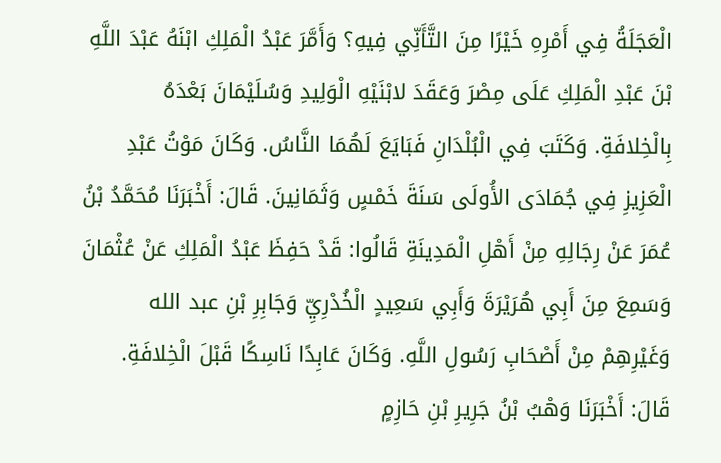الْعَجَلَةُ فِي أَمْرِهِ خَيْرًا مِنَ التَّأَنِّي فِيهِ؟ وَأَمَّرَ عَبْدُ الْمَلِكِ ابْنَهُ عَبْدَ اللَّهِ بْنَ عَبْدِ الْمَلِكِ عَلَى مِصْرَ وَعَقَدَ لابْنَيْهِ الْوَلِيدِ وَسُلَيْمَانَ بَعْدَهُ بِالْخِلافَةِ. وَكَتَبَ فِي الْبُلْدَانِ فَبَايَعَ لَهُمَا النَّاسُ. وَكَانَ مَوْتُ عَبْدِ الْعَزِيزِ فِي جُمَادَى الأُولَى سَنَةَ خَمْسٍ وَثَمَانِينَ. قَالَ: أَخْبَرَنَا مُحَمَّدُ بْنُ عُمَرَ عَنْ رِجَالِهِ مِنْ أَهْلِ الْمَدِينَةِ قَالُوا: قَدْ حَفِظَ عَبْدُ الْمَلِكِ عَنْ عُثْمَانَ وَسَمِعَ مِنَ أَبِي هُرَيْرَةَ وَأَبِي سَعِيدٍ الْخُدْرِيِّ وَجَابِرِ بْنِ عبد الله وَغَيْرِهِمْ مِنْ أَصْحَابِ رَسُولِ اللَّهِ. وَكَانَ عَابِدًا نَاسِكًا قَبْلَ الْخِلافَةِ. قَالَ: أَخْبَرَنَا وَهْبُ بْنُ جَرِيرِ بْنِ حَازِمٍ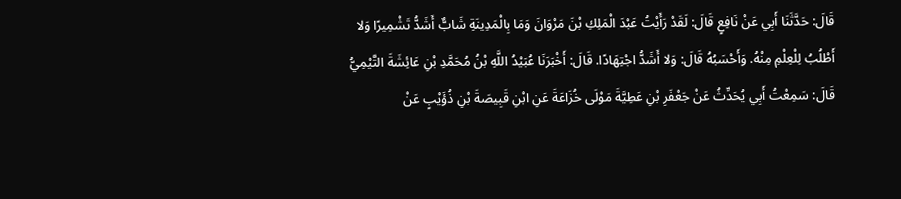قَالَ: حَدَّثَنَا أَبِي عَنْ نَافِعٍ قَالَ: لَقَدْ رَأَيْتُ عَبْدَ الْمَلِكِ بْنَ مَرْوَانَ وَمَا بِالْمَدِينَةِ شَابٌّ أَشَدُّ تَشْمِيرًا وَلا أَطْلُبُ لِلْعِلْمِ مِنْهُ. وَأَحْسَبُهُ قَالَ: وَلا أَشَدُّ اجْتِهَادًا. قَالَ: أَخْبَرَنَا عُبَيْدُ اللَّهِ بْنُ مُحَمَّدِ بْنِ عَائِشَةَ التَّيْمِيُّ قَالَ: سَمِعْتُ أَبِي يُحَدِّثُ عَنْ جَعْفَرِ بْنِ عَطِيَّةَ مَوْلَى خُزَاعَةَ عَنِ ابْنِ قَبِيصَةَ بْنِ ذُؤَيْبٍ عَنْ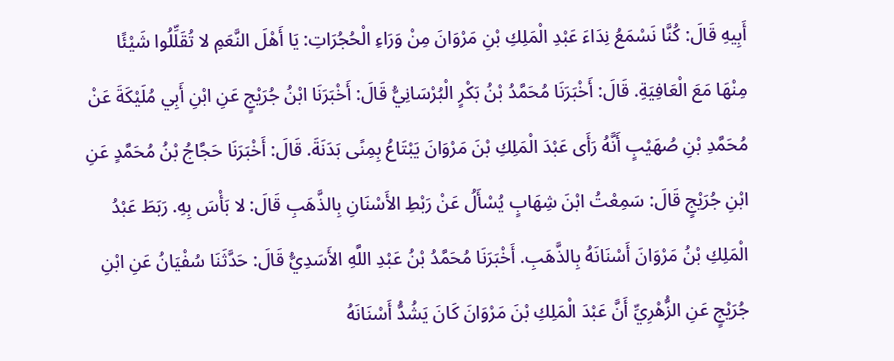أَبِيهِ قَالَ: كُنَّا نَسْمَعُ نِدَاءَ عَبْدِ الْمَلِكِ بْنِ مَرْوَانَ مِنْ وَرَاءِ الْحُجُرَاتِ: يَا أَهْلَ النَّعَمِ لا تُقَلِّلُوا شَيْئًا مِنْهَا مَعَ الْعَافِيَةِ. قَالَ: أَخْبَرَنَا مُحَمَّدُ بْنُ بَكْرٍ الْبُرْسَانِيُّ قَالَ: أَخْبَرَنَا ابْنُ جُرَيْجٍ عَنِ ابْنِ أَبِي مُلَيْكَةَ عَنْ مُحَمَّدِ بْنِ صُهَيْبٍ أَنَّهُ رَأَى عَبْدَ الْمَلِكِ بْنَ مَرْوَانَ يَبْتَاعُ بِمِنًى بَدَنَةَ. قَالَ: أَخْبَرَنَا حَجَّاجُ بْنُ مُحَمَّدٍ عَنِ ابْنِ جُرَيْجٍ قَالَ: سَمِعْتُ ابْنَ شِهَابٍ يُسْأَلُ عَنْ رَبْطِ الأَسْنَانِ بِالذَّهَبِ قَالَ: لا بَأْسَ بِهِ. رَبَطَ عَبْدُ الْمَلِكِ بْنُ مَرْوَانَ أَسْنَانَهُ بِالذَّهَبِ. أَخْبَرَنَا مُحَمَّدُ بْنُ عَبْدِ اللَّهِ الأَسَدِيُّ قَالَ: حَدَّثَنَا سُفْيَانُ عَنِ ابْنِ جُرَيْجٍ عَنِ الزُّهْرِيِّ أَنَّ عَبْدَ الْمَلِكِ بْنَ مَرْوَانَ كَانَ يَشُدُّ أَسْنَانَهُ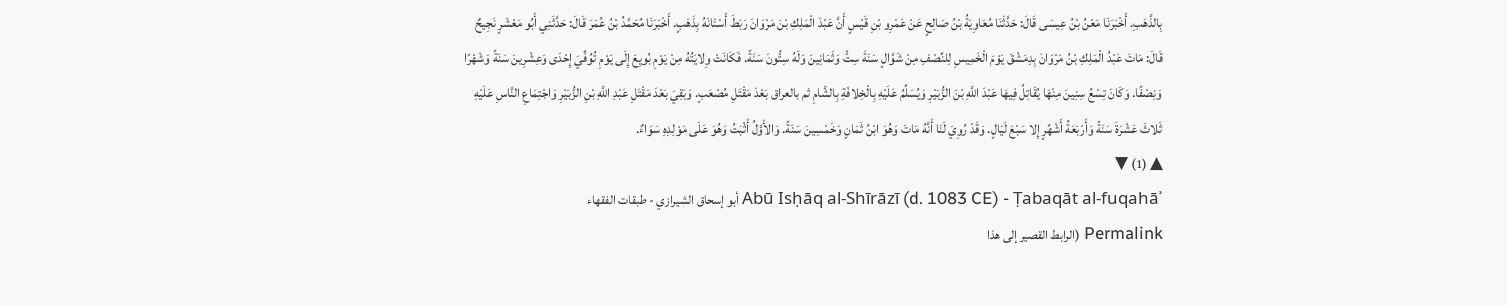بِالذَّهَبِ. أَخْبَرَنَا مَعْنُ بْنُ عِيسَى قَالَ: حَدَّثَنَا مُعَاوِيَةُ بْنُ صَالِحٍ عَنْ عَمْرِو بْنِ قَيْسٍ أَنَّ عَبْدَ الْمَلِكِ بْنَ مَرْوَانَ رَبَطَ أَسْنَانَهُ بِذَهَبٍ. أَخْبَرَنَا مُحَمَّدُ بْنُ عُمَرَ قَالَ: حَدَّثَنِي أَبُو مَعْشَرٍ نَجِيحٌ قَالَ: مَاتَ عَبْدُ الْمَلِكِ بْنُ مَرْوَانَ بِدِمَشْقَ يَوْمَ الْخَمِيسِ لِلنِّصْفِ مِنْ شَوَّالٍ سَنَةَ سِتٍّ وَثَمَانِينَ وَلَهُ سِتُّونَ سَنَةً. فَكَانَتْ وِلايَتُهُ مِنْ يَوْمِ بُويِعَ إِلَى يَوْمِ تُوُفِّيَ إِحْدَى وَعِشْرِينَ سَنَةً وَشَهْرًا وَنِصْفًا. وَكَانَ تِسْعُ سِنِينَ مِنْهَا يُقَاتِلُ فِيهَا عَبْدَ اللَّهِ بْنَ الزُّبَيْرِ وَيُسَلِّمُ عَلَيْهِ بِالْخِلافَةِ بِالشَّامِ ثم بالعراق بَعْدَ مَقْتَلِ مُصْعَبٍ. وَبَقِيَ بَعْدَ مَقْتَلِ عَبْدِ اللَّهِ بْنِ الزُّبَيْرِ وَاجْتِمَاعِ النَّاسِ عَلَيْهِ ثَلاثَ عَشْرَةَ سَنَةً وَأَرْبَعَةُ أَشْهُرٍ إِلا سَبْعَ لَيَالٍ. وَقَدْ رُوِيَ لَنَا أَنَّهُ مَاتَ وَهُوَ ابْنُ ثَمَانٍ وَخَمْسِينَ سَنَةً. وَالأَوَّلُ أَثْبَتُ وَهُوَ عَلَى مَوْلِدِهِ سَوَاءٌ.
▲ (1) ▼
Abū Isḥāq al-Shīrāzī (d. 1083 CE) - Ṭabaqāt al-fuqahāʾ أبو إسحاق الشيرازي - طبقات الفقهاء
Permalink (الرابط القصير إلى هذا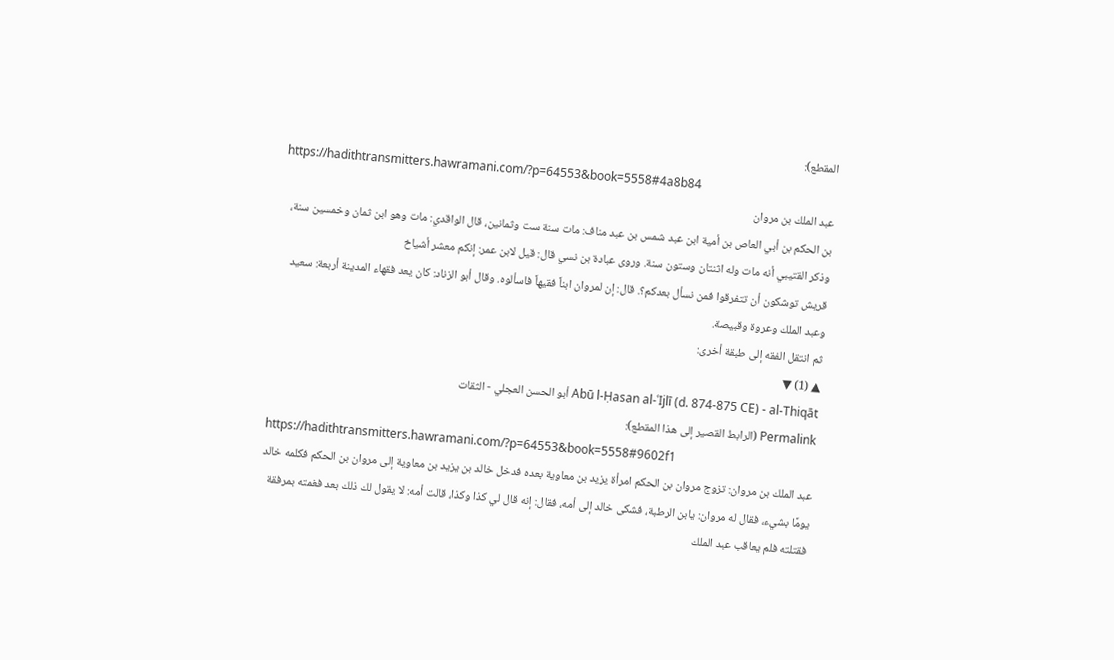المقطع):
https://hadithtransmitters.hawramani.com/?p=64553&book=5558#4a8b84
عبد الملك بن مروان
بن الحكم بن أبي العاص بن أمية ابن عبد شمس بن عبد مناف: مات سنة ست وثمانين، قال الواقدي: مات وهو ابن ثمان وخمسين سنة، وذكر القتيبي أنه مات وله اثنتان وستون سنة. وروى عبادة بن نسي قال: قيل لابن عمر: إنكم معشر أشياخ
قريش توشكون أن تتفرقوا فمن نسأل بعدكم؟. قال: إن لمروان ابناً فقيهاً فاسألوه. وقال أبو الزناد: كان يعد فقهاء المدينة أربعة: سعيد وعبد الملك وعروة وقبيصة.
ثم انتقل الفقه إلى طبقة أخرى:
▲ (1) ▼
Abū l-Ḥasan al-ʿIjlī (d. 874-875 CE) - al-Thiqāt أبو الحسن العجلي - الثقات
Permalink (الرابط القصير إلى هذا المقطع):
https://hadithtransmitters.hawramani.com/?p=64553&book=5558#9602f1
عبد الملك بن مروان: تزوج مروان بن الحكم امرأة يزيد بن معاوية بعده فدخل خالد بن يزيد بن معاوية إلى مروان بن الحكم فكلمه خالد يومًا بشيء، فقال له مروان: يابن الرطبة، فشكى خالد إلى أمه، فقال: إنه قال لي كذا وكذا، قالت أمه: لا يقول لك ذلك بعد فغمته بمرفقة فقتلته فلم يعاقب عبد الملك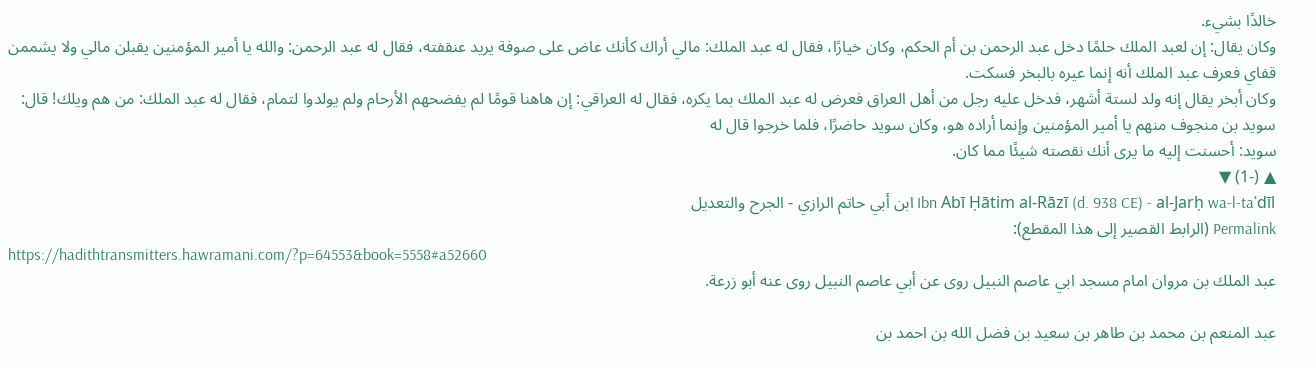خالدًا بشيء.
وكان يقال: إن لعبد الملك حلمًا دخل عبد الرحمن بن أم الحكم، وكان خيارًا، فقال له عبد الملك: مالي أراك كأنك عاض على صوفة يريد عنقفته، فقال له عبد الرحمن: والله يا أمير المؤمنين يقبلن مالي ولا يشممن قفاي فعرف عبد الملك أنه إنما عيره بالبخر فسكت.
وكان أبخر يقال إنه ولد لستة أشهر، فدخل عليه رجل من أهل العراق فعرض له عبد الملك بما يكره، فقال له العراقي: إن هاهنا قومًا لم يفضحهم الأرحام ولم يولدوا لتمام، فقال له عبد الملك: من هم ويلك! قال: سويد بن منجوف منهم يا أمير المؤمنين وإنما أراده هو، وكان سويد حاضرًا، فلما خرجوا قال له
سويد: أحسنت إليه ما يرى أنك نقصته شيئًا مما كان.
▲ (-1) ▼
Ibn Abī Ḥātim al-Rāzī (d. 938 CE) - al-Jarḥ wa-l-taʿdīl ابن أبي حاتم الرازي - الجرح والتعديل
Permalink (الرابط القصير إلى هذا المقطع):
https://hadithtransmitters.hawramani.com/?p=64553&book=5558#a52660
عبد الملك بن مروان امام مسجد ابي عاصم النبيل روى عن أبي عاصم النبيل روى عنه أبو زرعة.

عبد المنعم بن محمد بن طاهر بن سعيد بن فضل الله بن احمد بن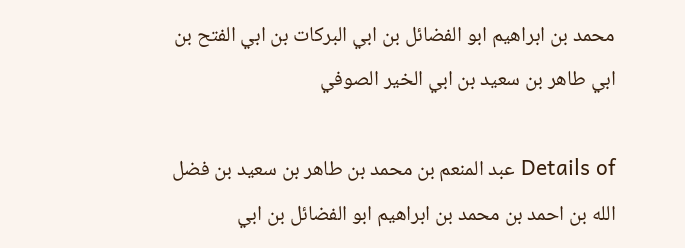محمد بن ابراهيم ابو الفضائل بن ابي البركات بن ابي الفتح بن ابي طاهر بن سعيد بن ابي الخير الصوفي

Details of عبد المنعم بن محمد بن طاهر بن سعيد بن فضل الله بن احمد بن محمد بن ابراهيم ابو الفضائل بن ابي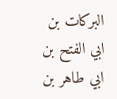البركات بن ابي الفتح بن ابي طاهر بن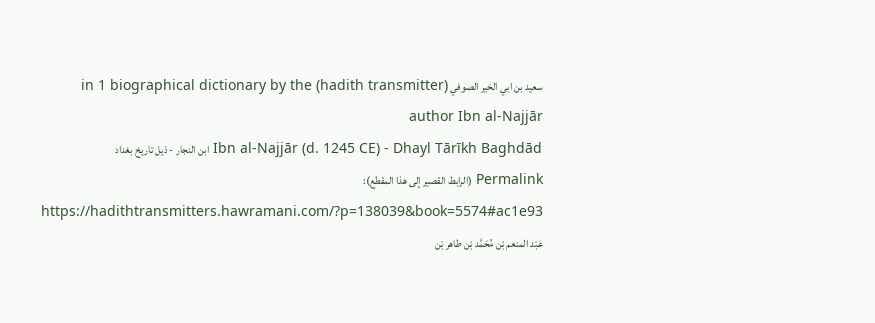سعيد بن ابي الخير الصوفي (hadith transmitter) in 1 biographical dictionary by the author Ibn al-Najjār
Ibn al-Najjār (d. 1245 CE) - Dhayl Tārīkh Baghdād ابن النجار - ذيل تاريخ بغداد
Permalink (الرابط القصير إلى هذا المقطع):
https://hadithtransmitters.hawramani.com/?p=138039&book=5574#ac1e93
عَبْد المنعم بْن مُحَمَّد بْن طاهر بْن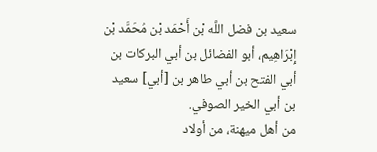سعيد بن فضل اللَّه بْن أَحْمَد بْن مُحَمَّد بْن إِبْرَاهِيم، أبو الفضائل بن أبي البركات بن أبي الفتح بن أبي طاهر بن [أبي] سعيد بن أبي الخير الصوفي.
من أهل ميهنة، من أولاد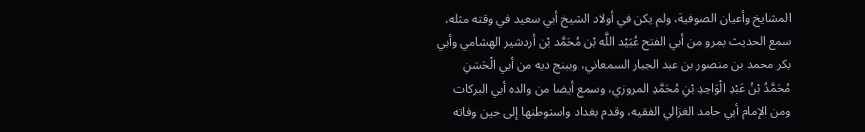المشايخ وأعيان الصوفية، ولم يكن في أولاد الشيخ أبي سعيد في وقته مثله، سمع الحديث بمرو من أبي الفتح عُبَيْد اللَّه بْن مُحَمَّد بْن أردشير الهشامي وأبي بكر محمد بن منصور بن عبد الجبار السمعاني، وببنج ديه من أبي الْحَسَنِ مُحَمَّدُ بْنُ عَبْدِ الْوَاحِدِ بْنِ مُحَمَّدِ المروزي، وسمع أيضا من والده أبي البركات ومن الإمام أبي حامد الغزالي الفقيه، وقدم بغداد واستوطنها إلى حين وفاته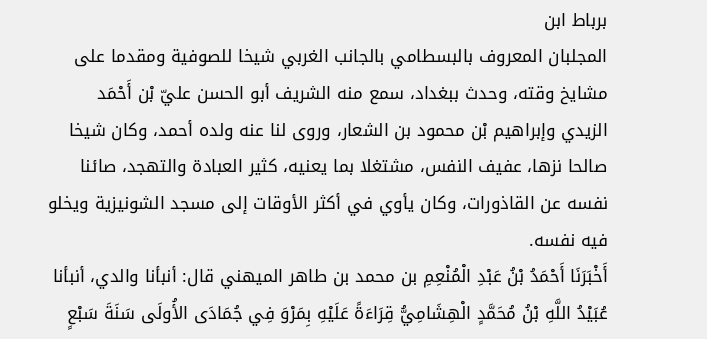برباط ابن
المجلبان المعروف بالبسطامي بالجانب الغربي شيخا للصوفية ومقدما على مشايخ وقته، وحدث ببغداد، سمع منه الشريف أبو الحسن عليّ بْن أَحْمَد الزيدي وإبراهيم بْن محمود بن الشعار، وروى لنا عنه ولده أحمد، وكان شيخا صالحا نزها، عفيف النفس، مشتغلا بما يعنيه، كثير العبادة والتهجد، صائنا نفسه عن القاذورات، وكان يأوي في أكثر الأوقات إلى مسجد الشونيزية ويخلو فيه نفسه.
أَخْبَرَنَا أَحْمَدُ بْنُ عَبْدِ الْمُنْعِمِ بن محمد بن طاهر الميهني قال: أنبأنا والدي، أنبأنا عُبَيْدُ اللَّهِ بْنُ مُحَمَّدٍ الْهِشَامِيُّ قِرَاءَةً عَلَيْهِ بِمَرْوَ فِي جُمَادَى الأُولَى سَنَةَ سَبْعٍ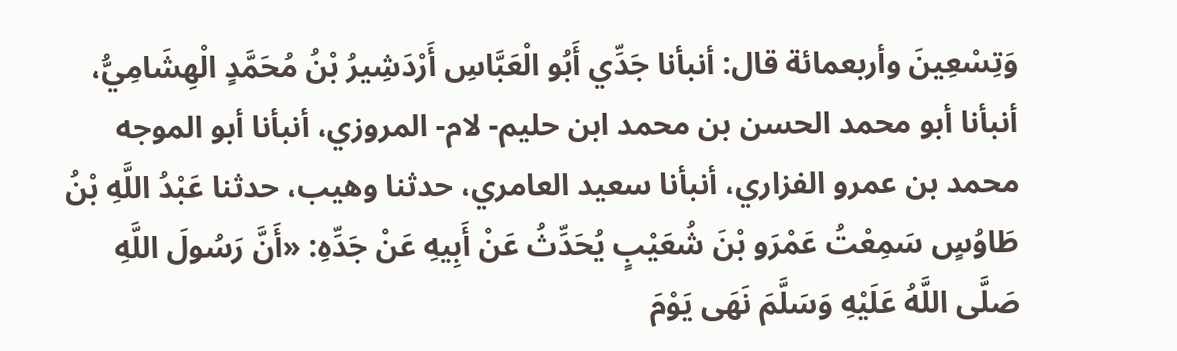وَتِسْعِينَ وأربعمائة قال: أنبأنا جَدِّي أَبُو الْعَبَّاسِ أَرْدَشِيرُ بْنُ مُحَمَّدٍ الْهِشَامِيُّ، أنبأنا أبو محمد الحسن بن محمد ابن حليم- لام- المروزي، أنبأنا أبو الموجه محمد بن عمرو الفزاري، أنبأنا سعيد العامري، حدثنا وهيب، حدثنا عَبْدُ اللَّهِ بْنُ طَاوُسٍ سَمِعْتُ عَمْرَو بْنَ شُعَيْبٍ يُحَدِّثُ عَنْ أَبِيهِ عَنْ جَدِّهِ: «أَنَّ رَسُولَ اللَّهِ صَلَّى اللَّهُ عَلَيْهِ وَسَلَّمَ نَهَى يَوْمَ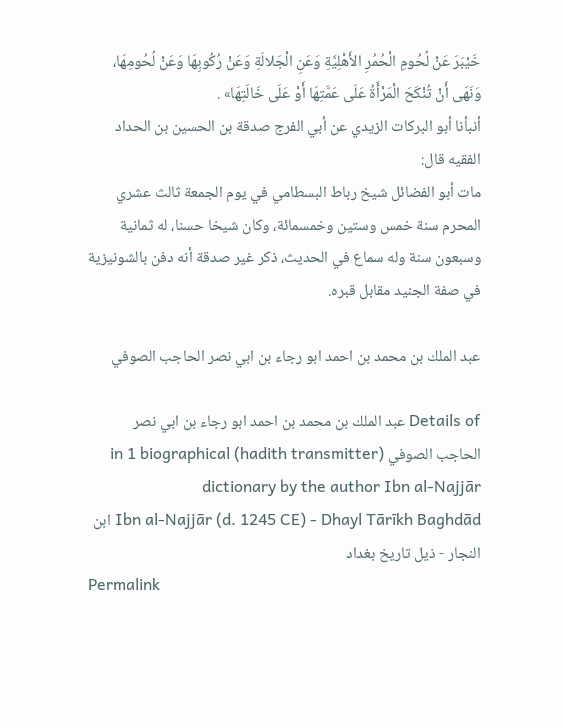خَيْبَرَ عَنْ لُحُومِ الْحُمُرِ الأَهْلِيَّةِ وَعَنِ الْجَلالَةِ وَعَنْ رُكُوبِهَا وَعَنْ لُحُومِهَا، وَنَهَى أَنْ تُنْكَحَ الْمَرْأَةُ عَلَى عَمَّتِهَا أَوْ عَلَى خَالَتِهَا» .
أنبأنا أبو البركات الزيدي عن أبي الفرج صدقة بن الحسين بن الحداد الفقيه قال:
مات أبو الفضائل شيخ رباط البسطامي في يوم الجمعة ثالث عشري المحرم سنة خمس وستين وخمسمائة، وكان شيخا حسنا، له ثمانية وسبعون سنة وله سماع في الحديث، ذكر غير صدقة أنه دفن بالشونيزية في صفة الجنيد مقابل قبره.

عبد الملك بن محمد بن احمد ابو رجاء بن ابي نصر الحاجب الصوفي

Details of عبد الملك بن محمد بن احمد ابو رجاء بن ابي نصر الحاجب الصوفي (hadith transmitter) in 1 biographical dictionary by the author Ibn al-Najjār
Ibn al-Najjār (d. 1245 CE) - Dhayl Tārīkh Baghdād ابن النجار - ذيل تاريخ بغداد
Permalink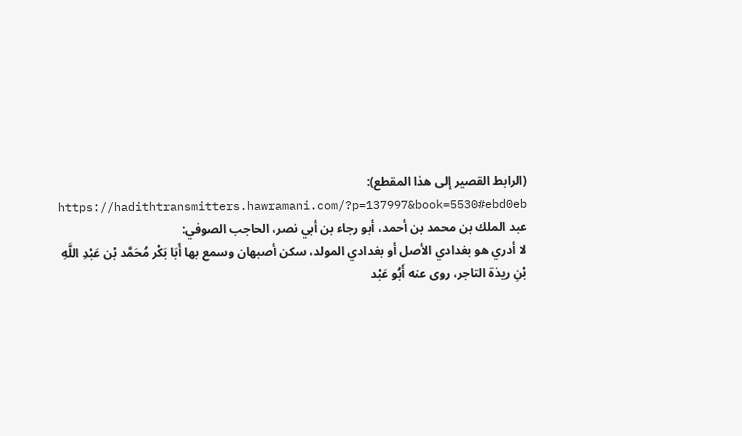(الرابط القصير إلى هذا المقطع):
https://hadithtransmitters.hawramani.com/?p=137997&book=5530#ebd0eb
عبد الملك بن محمد بن أحمد، أبو رجاء بن أبي نصر، الحاجب الصوفي:
لا أدري هو بغدادي الأصل أو بغدادي المولد، سكن أصبهان وسمع بها أَبَا بَكْر مُحَمَّد بْن عَبْدِ اللَّهِ بْنِ ريذة التاجر، روى عنه أَبُو عَبْد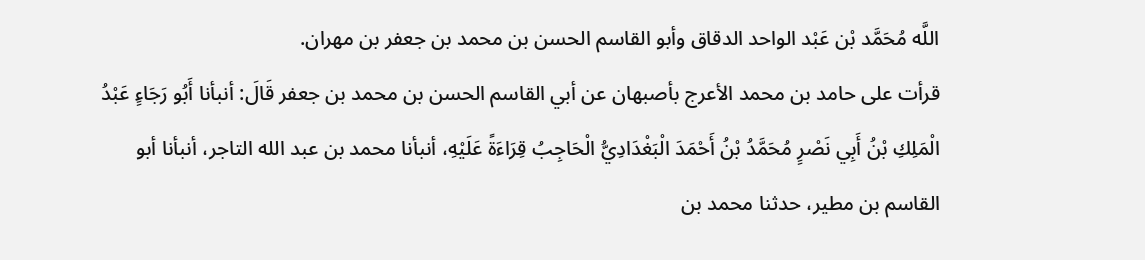اللَّه مُحَمَّد بْن عَبْد الواحد الدقاق وأبو القاسم الحسن بن محمد بن جعفر بن مهران.
قرأت على حامد بن محمد الأعرج بأصبهان عن أبي القاسم الحسن بن محمد بن جعفر قَالَ: أنبأنا أَبُو رَجَاءٍ عَبْدُ الْمَلِكِ بْنُ أَبِي نَصْرٍ مُحَمَّدُ بْنُ أَحْمَدَ الْبَغْدَادِيُّ الْحَاجِبُ قِرَاءَةً عَلَيْهِ، أنبأنا محمد بن عبد الله التاجر، أنبأنا أبو القاسم بن مطير، حدثنا محمد بن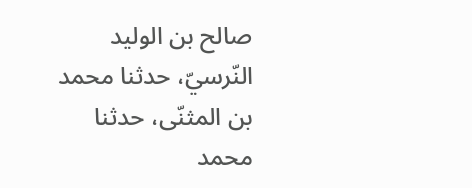صالح بن الوليد النّرسيّ، حدثنا محمد بن المثنّى، حدثنا محمد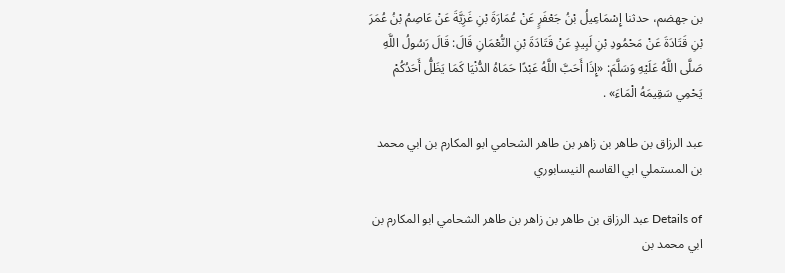بن جهضم، حدثنا إِسْمَاعِيلُ بْنُ جَعْفَرٍ عَنْ عُمَارَةَ بْنِ غَزِيَّةَ عَنْ عَاصِمُ بْنُ عُمَرَ بْنِ قَتَادَةَ عَنْ مَحْمُودِ بْنِ لَبِيدٍ عَنْ قَتَادَةَ بْنِ النُّعْمَانِ قَالَ: قَالَ رَسُولُ اللَّهِ صَلَّى اللَّهُ عَلَيْهِ وَسَلَّمَ: «إِذَا أَحَبَّ اللَّهُ عَبْدًا حَمَاهُ الدُّنْيَا كَمَا يَظَلُّ أَحَدُكُمْ يَحْمِي سَقِيمَهُ الْمَاءَ» .

عبد الرزاق بن طاهر بن زاهر بن طاهر الشحامي ابو المكارم بن ابي محمد بن المستملي ابي القاسم النيسابوري

Details of عبد الرزاق بن طاهر بن زاهر بن طاهر الشحامي ابو المكارم بن ابي محمد بن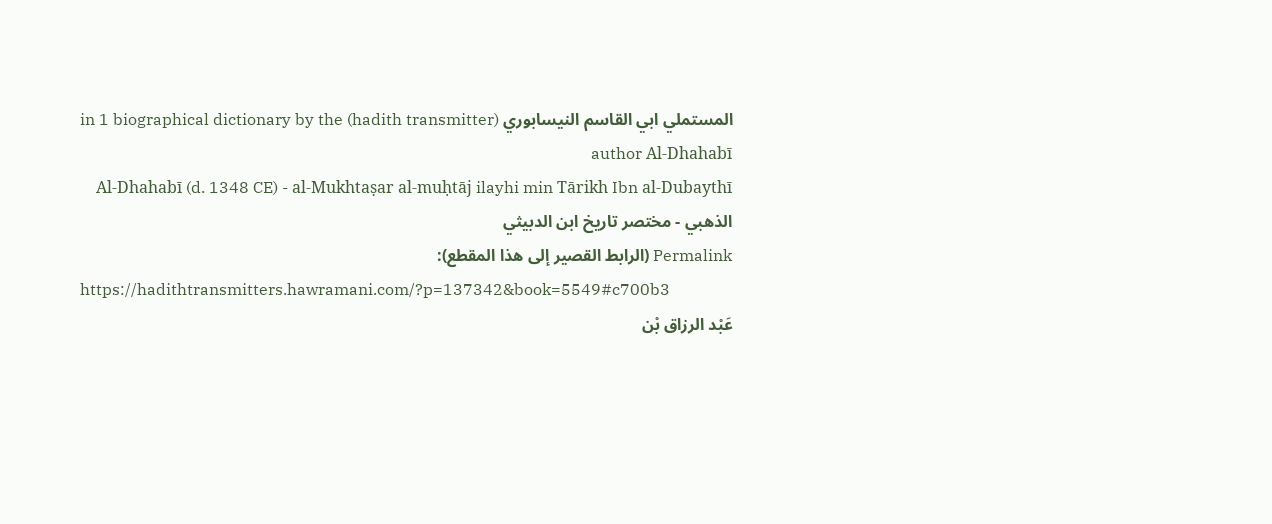المستملي ابي القاسم النيسابوري (hadith transmitter) in 1 biographical dictionary by the author Al-Dhahabī
Al-Dhahabī (d. 1348 CE) - al-Mukhtaṣar al-muḥtāj ilayhi min Tārikh Ibn al-Dubaythī الذهبي - مختصر تاريخ ابن الدبيثي
Permalink (الرابط القصير إلى هذا المقطع):
https://hadithtransmitters.hawramani.com/?p=137342&book=5549#c700b3
عَبْد الرزاق بْن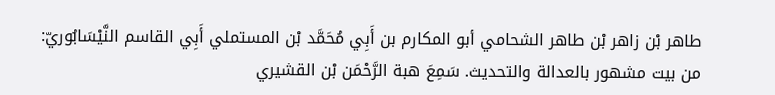طاهر بْن زاهر بْن طاهر الشحامي أبو المكارم بن أَبِي مُحَمَّد بْن المستملي أَبِي القاسم النَّيْسَابُوريّ:
من بيت مشهور بالعدالة والتحديث. سَمِعَ هبة الرَّحْمَن بْن القشيري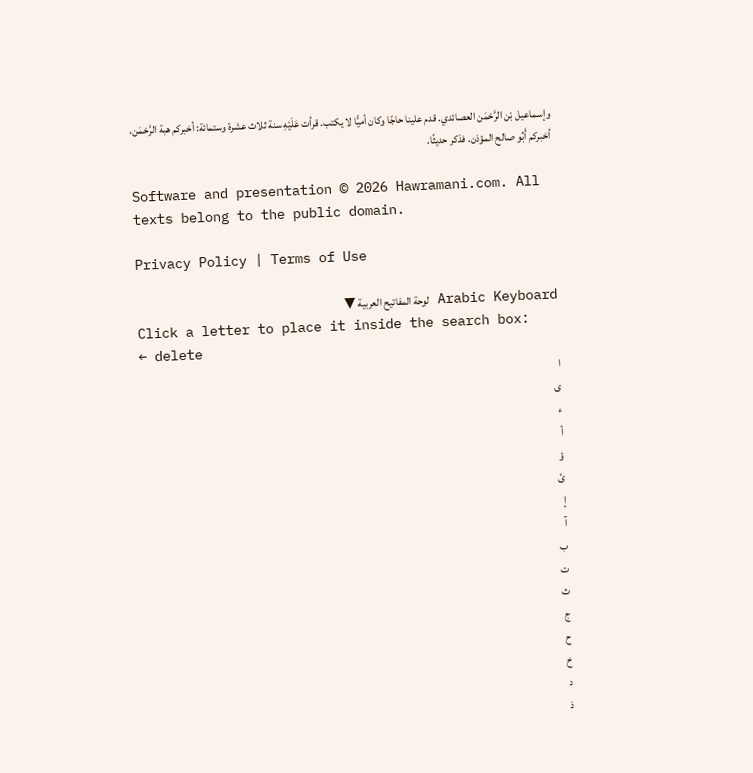وإسماعيل بْن الرَّحْمَن العصائدي. قدم علينا حاجًا وكان أميًّا لا يكتب. قرأت عَلَيْهِ سنة ثلاث عشرة وستمائة: أخبركم هبة الرَّحْمَن، أخبركم أَبُو صالح المؤذن. فذكر حديثًا.

Software and presentation © 2026 Hawramani.com. All texts belong to the public domain.

Privacy Policy | Terms of Use

Arabic Keyboard لوحة المفاتيح العربية ▼
Click a letter to place it inside the search box:
← delete
ا
ى
ء
أ
ؤ
ئ
إ
آ
ب
ت
ث
ج
ح
خ
د
ذ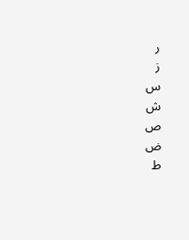ر
ز
س
ش
ص
ض
ط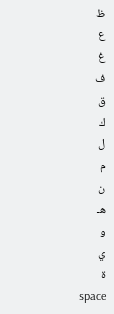ظ
ع
غ
ف
ق
ك
ل
م
ن
هـ
و
ي
ة
space